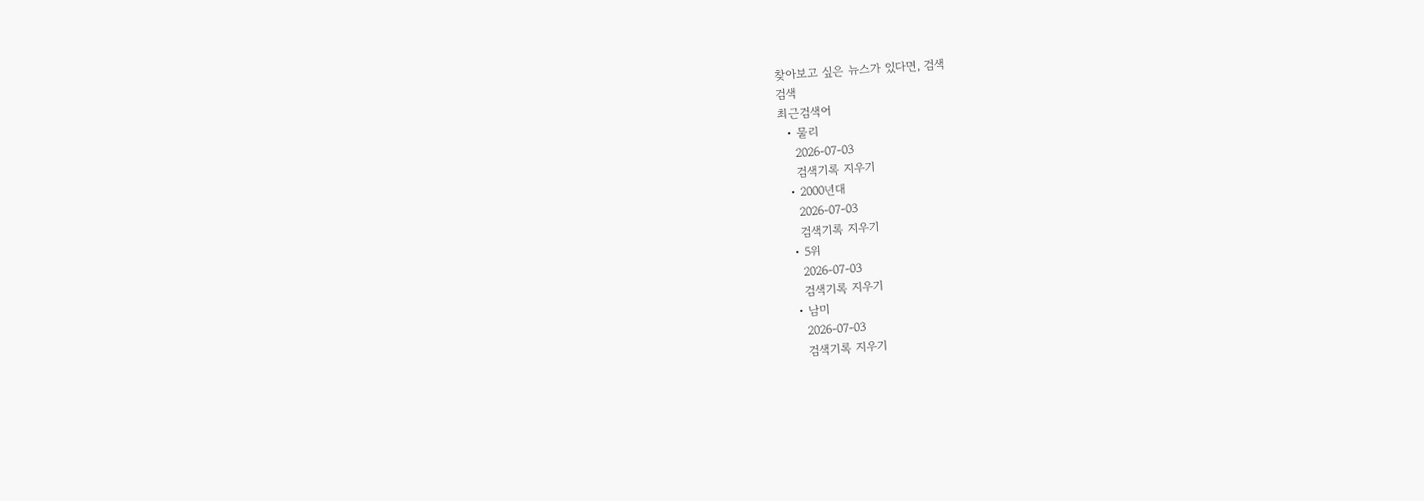찾아보고 싶은 뉴스가 있다면, 검색
검색
최근검색어
  • 물리
    2026-07-03
    검색기록 지우기
  • 2000년대
    2026-07-03
    검색기록 지우기
  • 5위
    2026-07-03
    검색기록 지우기
  • 남미
    2026-07-03
    검색기록 지우기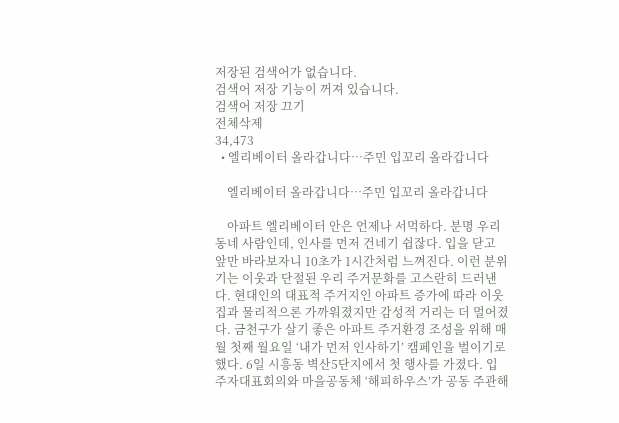저장된 검색어가 없습니다.
검색어 저장 기능이 꺼져 있습니다.
검색어 저장 끄기
전체삭제
34,473
  • 엘리베이터 올라갑니다…주민 입꼬리 올라갑니다

    엘리베이터 올라갑니다…주민 입꼬리 올라갑니다

    아파트 엘리베이터 안은 언제나 서먹하다. 분명 우리 동네 사람인데, 인사를 먼저 건네기 쉽잖다. 입을 닫고 앞만 바라보자니 10초가 1시간처럼 느껴진다. 이런 분위기는 이웃과 단절된 우리 주거문화를 고스란히 드러낸다. 현대인의 대표적 주거지인 아파트 증가에 따라 이웃집과 물리적으론 가까워졌지만 감성적 거리는 더 멀어졌다. 금천구가 살기 좋은 아파트 주거환경 조성을 위해 매월 첫째 월요일 ‘내가 먼저 인사하기’ 캠페인을 벌이기로 했다. 6일 시흥동 벽산5단지에서 첫 행사를 가졌다. 입주자대표회의와 마을공동체 ‘해피하우스’가 공동 주관해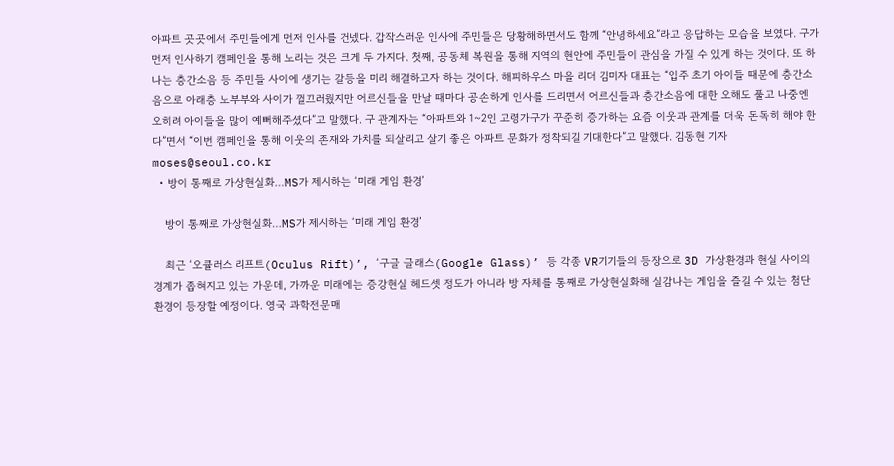아파트 곳곳에서 주민들에게 먼저 인사를 건넸다. 갑작스러운 인사에 주민들은 당황해하면서도 함께 “안녕하세요”라고 응답하는 모습을 보였다. 구가 먼저 인사하기 캠페인을 통해 노리는 것은 크게 두 가지다. 첫째, 공동체 복원을 통해 지역의 현안에 주민들이 관심을 가질 수 있게 하는 것이다. 또 하나는 층간소음 등 주민들 사이에 생기는 갈등을 미리 해결하고자 하는 것이다. 해피하우스 마을 리더 김미자 대표는 “입주 초기 아이들 때문에 층간소음으로 아래층 노부부와 사이가 껄끄러웠지만 어르신들을 만날 때마다 공손하게 인사를 드리면서 어르신들과 층간소음에 대한 오해도 풀고 나중엔 오히려 아이들을 많이 예뻐해주셨다”고 말했다. 구 관계자는 “아파트와 1~2인 고령가구가 꾸준히 증가하는 요즘 이웃과 관계를 더욱 돈독히 해야 한다”면서 “이번 캠페인을 통해 이웃의 존재와 가치를 되살리고 살기 좋은 아파트 문화가 정착되길 기대한다”고 말했다. 김동현 기자 moses@seoul.co.kr
  • 방이 통째로 가상현실화…MS가 제시하는 ‘미래 게임 환경’

    방이 통째로 가상현실화…MS가 제시하는 ‘미래 게임 환경’

    최근 ‘오큘러스 리프트(Oculus Rift)’, ‘구글 글래스(Google Glass)’ 등 각종 VR기기들의 등장으로 3D 가상환경과 현실 사이의 경계가 좁혀지고 있는 가운데, 가까운 미래에는 증강현실 헤드셋 정도가 아니라 방 자체를 통째로 가상현실화해 실감나는 게임을 즐길 수 있는 첨단 환경이 등장할 예정이다. 영국 과학전문매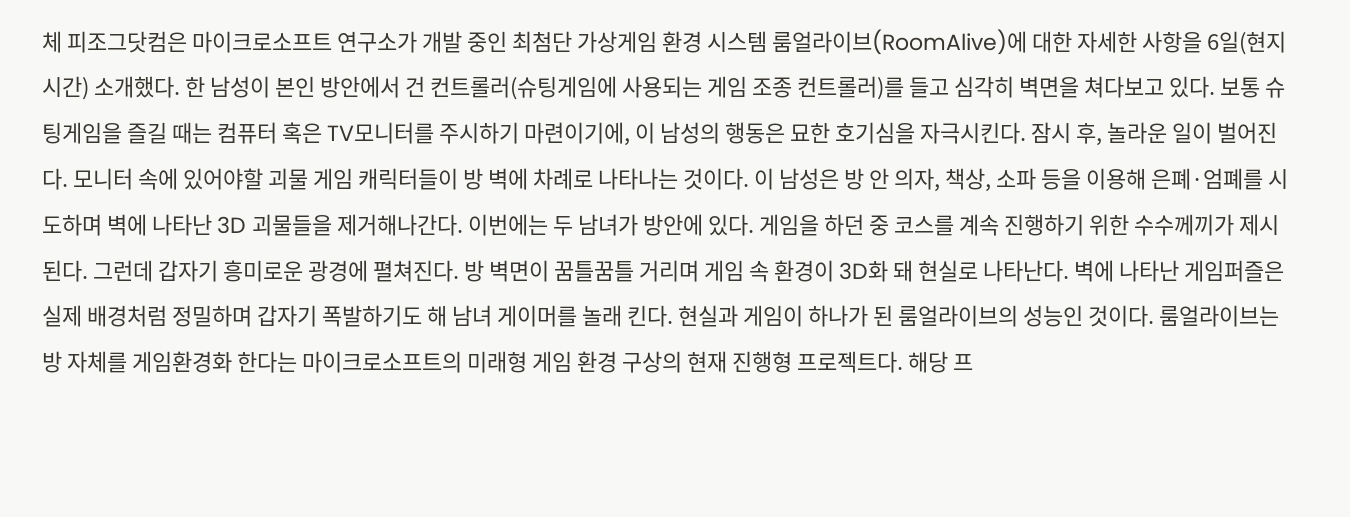체 피조그닷컴은 마이크로소프트 연구소가 개발 중인 최첨단 가상게임 환경 시스템 룸얼라이브(RoomAlive)에 대한 자세한 사항을 6일(현지시간) 소개했다. 한 남성이 본인 방안에서 건 컨트롤러(슈팅게임에 사용되는 게임 조종 컨트롤러)를 들고 심각히 벽면을 쳐다보고 있다. 보통 슈팅게임을 즐길 때는 컴퓨터 혹은 TV모니터를 주시하기 마련이기에, 이 남성의 행동은 묘한 호기심을 자극시킨다. 잠시 후, 놀라운 일이 벌어진다. 모니터 속에 있어야할 괴물 게임 캐릭터들이 방 벽에 차례로 나타나는 것이다. 이 남성은 방 안 의자, 책상, 소파 등을 이용해 은폐·엄폐를 시도하며 벽에 나타난 3D 괴물들을 제거해나간다. 이번에는 두 남녀가 방안에 있다. 게임을 하던 중 코스를 계속 진행하기 위한 수수께끼가 제시된다. 그런데 갑자기 흥미로운 광경에 펼쳐진다. 방 벽면이 꿈틀꿈틀 거리며 게임 속 환경이 3D화 돼 현실로 나타난다. 벽에 나타난 게임퍼즐은 실제 배경처럼 정밀하며 갑자기 폭발하기도 해 남녀 게이머를 놀래 킨다. 현실과 게임이 하나가 된 룸얼라이브의 성능인 것이다. 룸얼라이브는 방 자체를 게임환경화 한다는 마이크로소프트의 미래형 게임 환경 구상의 현재 진행형 프로젝트다. 해당 프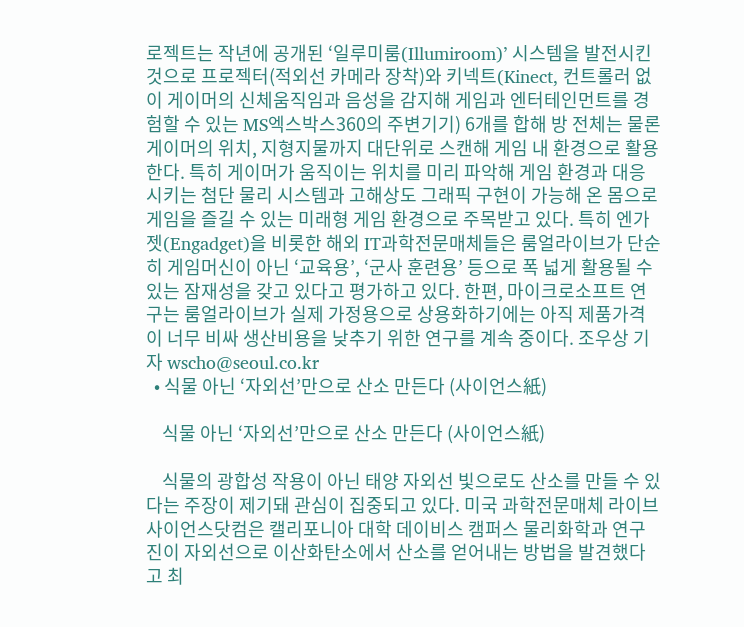로젝트는 작년에 공개된 ‘일루미룸(Illumiroom)’ 시스템을 발전시킨 것으로 프로젝터(적외선 카메라 장착)와 키넥트(Kinect, 컨트롤러 없이 게이머의 신체움직임과 음성을 감지해 게임과 엔터테인먼트를 경험할 수 있는 MS엑스박스360의 주변기기) 6개를 합해 방 전체는 물론 게이머의 위치, 지형지물까지 대단위로 스캔해 게임 내 환경으로 활용한다. 특히 게이머가 움직이는 위치를 미리 파악해 게임 환경과 대응 시키는 첨단 물리 시스템과 고해상도 그래픽 구현이 가능해 온 몸으로 게임을 즐길 수 있는 미래형 게임 환경으로 주목받고 있다. 특히 엔가젯(Engadget)을 비롯한 해외 IT과학전문매체들은 룸얼라이브가 단순히 게임머신이 아닌 ‘교육용’, ‘군사 훈련용’ 등으로 폭 넓게 활용될 수 있는 잠재성을 갖고 있다고 평가하고 있다. 한편, 마이크로소프트 연구는 룸얼라이브가 실제 가정용으로 상용화하기에는 아직 제품가격이 너무 비싸 생산비용을 낮추기 위한 연구를 계속 중이다. 조우상 기자 wscho@seoul.co.kr
  • 식물 아닌 ‘자외선’만으로 산소 만든다 (사이언스紙)

    식물 아닌 ‘자외선’만으로 산소 만든다 (사이언스紙)

    식물의 광합성 작용이 아닌 태양 자외선 빛으로도 산소를 만들 수 있다는 주장이 제기돼 관심이 집중되고 있다. 미국 과학전문매체 라이브 사이언스닷컴은 캘리포니아 대학 데이비스 캠퍼스 물리화학과 연구진이 자외선으로 이산화탄소에서 산소를 얻어내는 방법을 발견했다고 최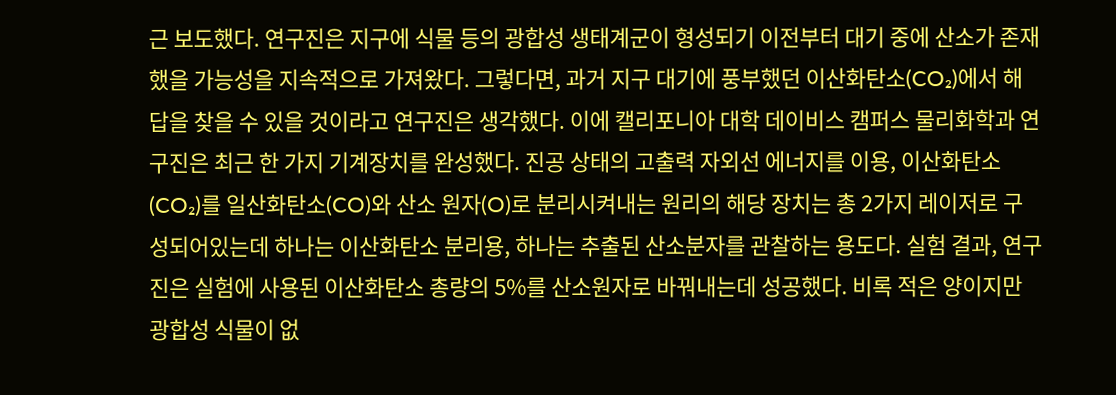근 보도했다. 연구진은 지구에 식물 등의 광합성 생태계군이 형성되기 이전부터 대기 중에 산소가 존재했을 가능성을 지속적으로 가져왔다. 그렇다면, 과거 지구 대기에 풍부했던 이산화탄소(CO₂)에서 해답을 찾을 수 있을 것이라고 연구진은 생각했다. 이에 캘리포니아 대학 데이비스 캠퍼스 물리화학과 연구진은 최근 한 가지 기계장치를 완성했다. 진공 상태의 고출력 자외선 에너지를 이용, 이산화탄소(CO₂)를 일산화탄소(CO)와 산소 원자(O)로 분리시켜내는 원리의 해당 장치는 총 2가지 레이저로 구성되어있는데 하나는 이산화탄소 분리용, 하나는 추출된 산소분자를 관찰하는 용도다. 실험 결과, 연구진은 실험에 사용된 이산화탄소 총량의 5%를 산소원자로 바꿔내는데 성공했다. 비록 적은 양이지만 광합성 식물이 없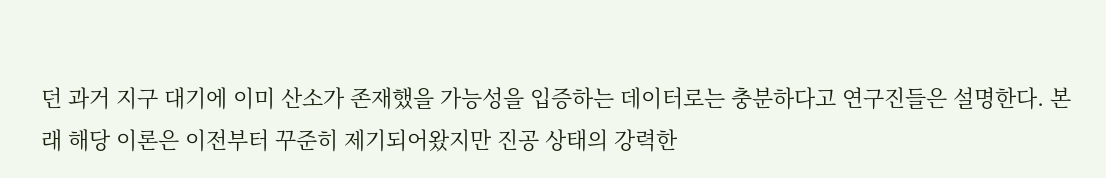던 과거 지구 대기에 이미 산소가 존재했을 가능성을 입증하는 데이터로는 충분하다고 연구진들은 설명한다. 본래 해당 이론은 이전부터 꾸준히 제기되어왔지만 진공 상태의 강력한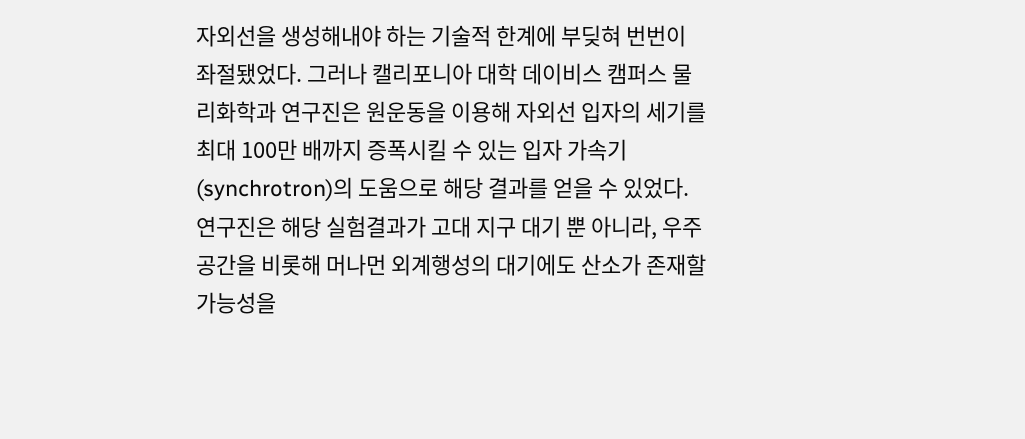자외선을 생성해내야 하는 기술적 한계에 부딪혀 번번이 좌절됐었다. 그러나 캘리포니아 대학 데이비스 캠퍼스 물리화학과 연구진은 원운동을 이용해 자외선 입자의 세기를 최대 100만 배까지 증폭시킬 수 있는 입자 가속기(synchrotron)의 도움으로 해당 결과를 얻을 수 있었다. 연구진은 해당 실험결과가 고대 지구 대기 뿐 아니라, 우주공간을 비롯해 머나먼 외계행성의 대기에도 산소가 존재할 가능성을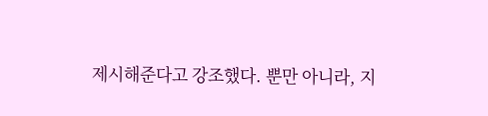제시해준다고 강조했다. 뿐만 아니라, 지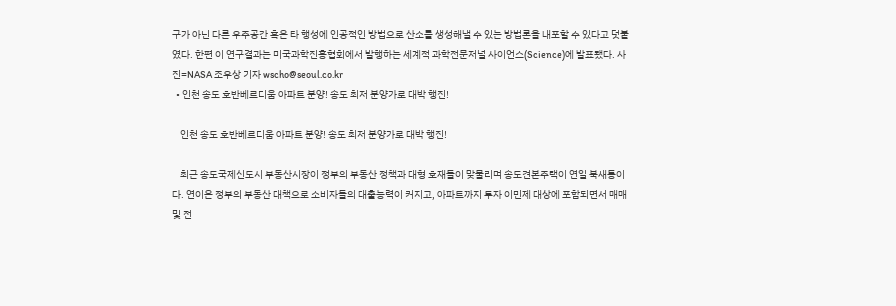구가 아닌 다른 우주공간 혹은 타 행성에 인공적인 방법으로 산소를 생성해낼 수 있는 방법론을 내포할 수 있다고 덧붙였다. 한편 이 연구결과는 미국과학진흥협회에서 발행하는 세계적 과학전문저널 사이언스(Science)에 발표됐다. 사진=NASA 조우상 기자 wscho@seoul.co.kr
  • 인천 송도 호반베르디움 아파트 분양! 송도 최저 분양가로 대박 행진!

    인천 송도 호반베르디움 아파트 분양! 송도 최저 분양가로 대박 행진!

    최근 송도국제신도시 부동산시장이 정부의 부동산 정책과 대형 호재들이 맞물리며 송도견본주택이 연일 북새통이다. 연이은 정부의 부동산 대책으로 소비자들의 대출능력이 커지고, 아파트까지 투자 이민제 대상에 포함되면서 매매 및 전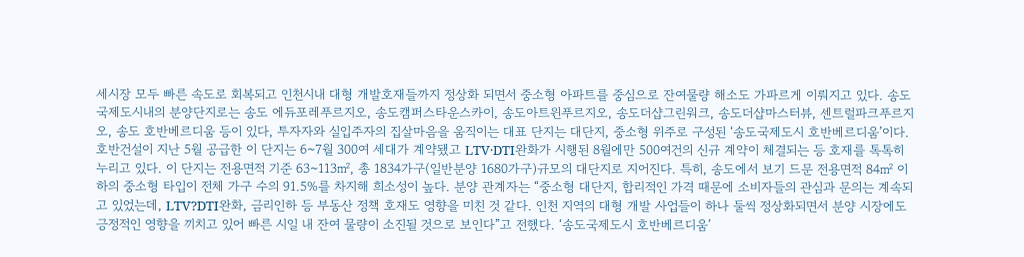세시장 모두 빠른 속도로 회복되고 인천시내 대형 개발호재들까지 정상화 되면서 중소형 아파트를 중심으로 잔여물량 해소도 가파르게 이뤄지고 있다. 송도국제도시내의 분양단지로는 송도 에듀포레푸르지오, 송도캠퍼스타운스카이, 송도아트윈푸르지오, 송도더샵그린워크, 송도더샵마스터뷰, 센트럴파크푸르지오, 송도 호반베르디움 등이 있다, 투자자와 실입주자의 집살마음을 움직이는 대표 단지는 대단지, 중소형 위주로 구성된 ‘송도국제도시 호반베르디움’이다. 호반건설이 지난 5월 공급한 이 단지는 6~7월 300여 세대가 계약됐고 LTV·DTI완화가 시행된 8월에만 500여건의 신규 계약이 체결되는 등 호재를 톡톡히 누리고 있다. 이 단지는 전용면적 기준 63~113㎡, 총 1834가구(일반분양 1680가구)규모의 대단지로 지어진다. 특히, 송도에서 보기 드문 전용면적 84㎡ 이하의 중소형 타입이 전체 가구 수의 91.5%를 차지해 희소성이 높다. 분양 관계자는 “중소형 대단지, 합리적인 가격 때문에 소비자들의 관심과 문의는 계속되고 있었는데, LTV?DTI완화, 금리인하 등 부동산 정책 호재도 영향을 미친 것 같다. 인천 지역의 대형 개발 사업들이 하나 둘씩 정상화되면서 분양 시장에도 긍정적인 영향을 끼치고 있어 빠른 시일 내 잔여 물량이 소진될 것으로 보인다”고 전했다. ‘송도국제도시 호반베르디움’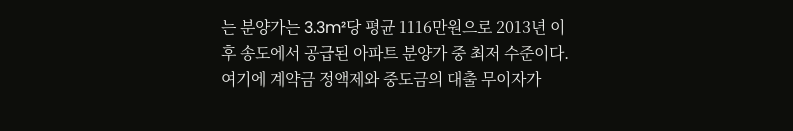는 분양가는 3.3m²당 평균 1116만원으로 2013년 이후 송도에서 공급된 아파트 분양가 중 최저 수준이다. 여기에 계약금 정액제와 중도금의 대출 무이자가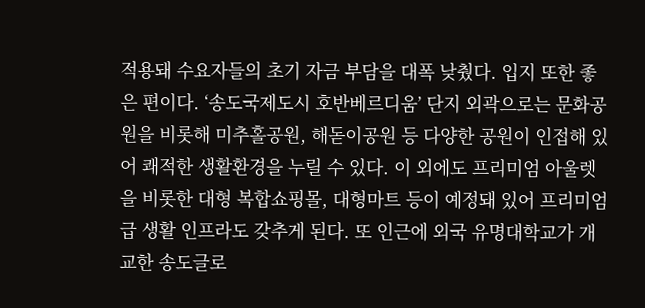적용돼 수요자들의 초기 자금 부담을 대폭 낮췄다. 입지 또한 좋은 편이다. ‘송도국제도시 호반베르디움’ 단지 외곽으로는 문화공원을 비롯해 미추홀공원, 해돋이공원 등 다양한 공원이 인접해 있어 쾌적한 생활환경을 누릴 수 있다. 이 외에도 프리미엄 아울렛을 비롯한 대형 복합쇼핑몰, 대형마트 등이 예정돼 있어 프리미엄급 생활 인프라도 갖추게 된다. 또 인근에 외국 유명대학교가 개교한 송도글로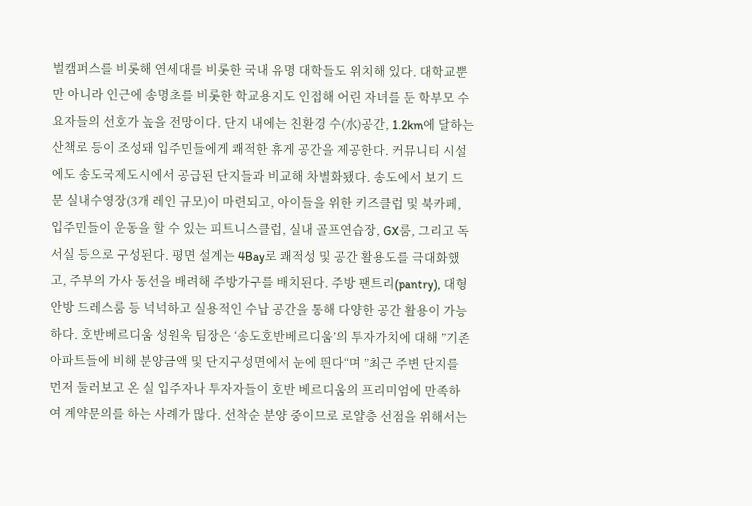벌캠퍼스를 비롯해 연세대를 비롯한 국내 유명 대학들도 위치해 있다. 대학교뿐만 아니라 인근에 송명초를 비롯한 학교용지도 인접해 어린 자녀를 둔 학부모 수요자들의 선호가 높을 전망이다. 단지 내에는 친환경 수(水)공간, 1.2km에 달하는 산책로 등이 조성돼 입주민들에게 쾌적한 휴게 공간을 제공한다. 커뮤니티 시설에도 송도국제도시에서 공급된 단지들과 비교해 차별화됐다. 송도에서 보기 드문 실내수영장(3개 레인 규모)이 마련되고, 아이들을 위한 키즈클럽 및 북카페, 입주민들이 운동을 할 수 있는 피트니스클럽, 실내 골프연습장, GX룸, 그리고 독서실 등으로 구성된다. 평면 설계는 4Bay로 쾌적성 및 공간 활용도를 극대화했고, 주부의 가사 동선을 배려해 주방가구를 배치된다. 주방 팬트리(pantry), 대형 안방 드레스룸 등 넉넉하고 실용적인 수납 공간을 통해 다양한 공간 활용이 가능하다. 호반베르디움 성원욱 팀장은 ‘송도호반베르디움’의 투자가치에 대해 ”기존아파트들에 비해 분양금액 및 단지구성면에서 눈에 띈다“며 ”최근 주변 단지를 먼저 둘러보고 온 실 입주자나 투자자들이 호반 베르디움의 프리미엄에 만족하여 계약문의를 하는 사례가 많다. 선착순 분양 중이므로 로얄층 선점을 위해서는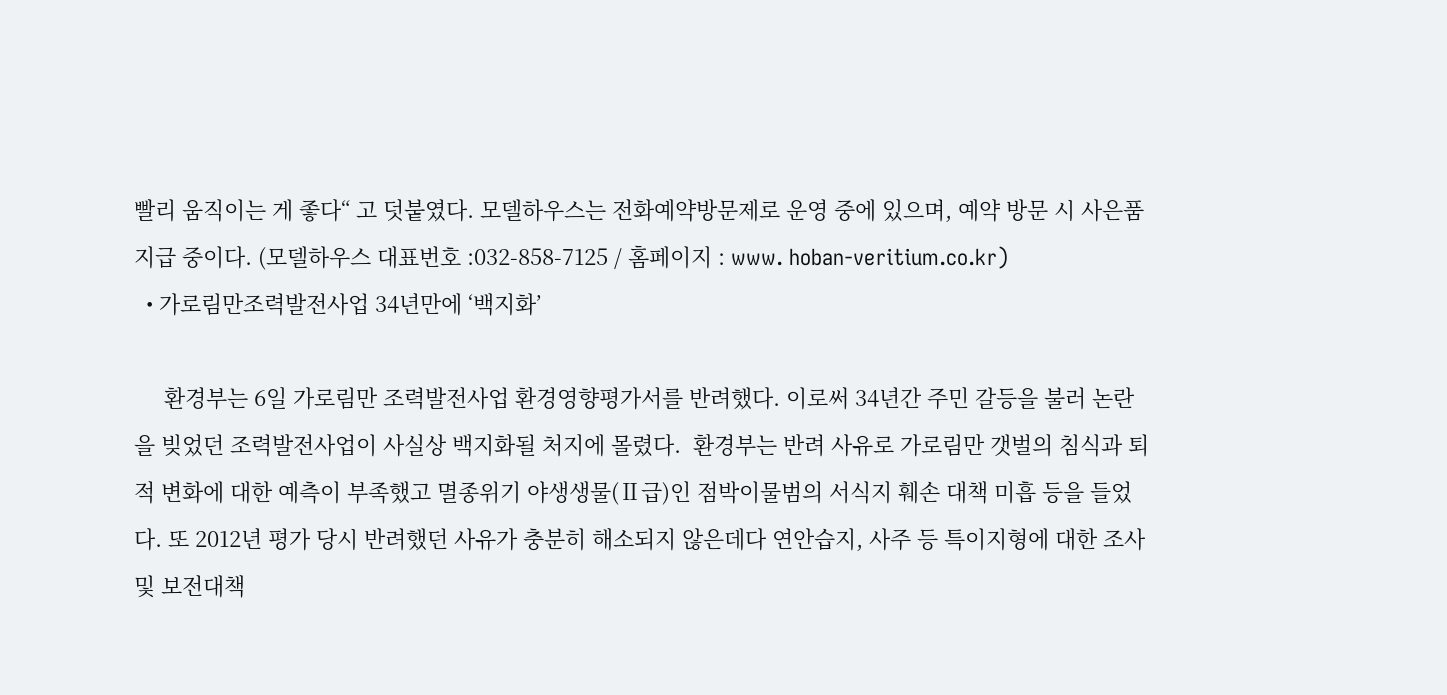빨리 움직이는 게 좋다“ 고 덧붙였다. 모델하우스는 전화예약방문제로 운영 중에 있으며, 예약 방문 시 사은품 지급 중이다. (모델하우스 대표번호 :032-858-7125 / 홈페이지 : www. hoban-veritium.co.kr)
  • 가로림만조력발전사업 34년만에 ‘백지화’

     환경부는 6일 가로림만 조력발전사업 환경영향평가서를 반려했다. 이로써 34년간 주민 갈등을 불러 논란을 빚었던 조력발전사업이 사실상 백지화될 처지에 몰렸다.  환경부는 반려 사유로 가로림만 갯벌의 침식과 퇴적 변화에 대한 예측이 부족했고 멸종위기 야생생물(Ⅱ급)인 점박이물범의 서식지 훼손 대책 미흡 등을 들었다. 또 2012년 평가 당시 반려했던 사유가 충분히 해소되지 않은데다 연안습지, 사주 등 특이지형에 대한 조사 및 보전대책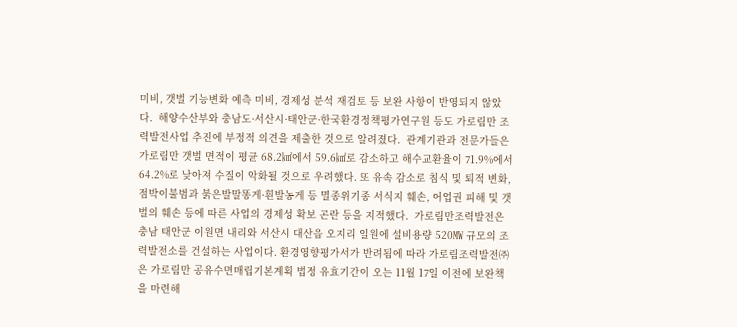미비, 갯벌 기능변화 예측 미비, 경제성 분석 재검토 등 보완 사항이 반영되지 않았다.  해양수산부와 충남도·서산시·태안군·한국환경정책평가연구원 등도 가로림만 조력발전사업 추진에 부정적 의견을 제출한 것으로 알려졌다.  관계기관과 전문가들은 가로림만 갯벌 면적이 평균 68.2㎢에서 59.6㎢로 감소하고 해수교환율이 71.9%에서 64.2%로 낮아져 수질이 악화될 것으로 우려했다. 또 유속 감소로 침식 및 퇴적 변화, 점박이불범과 붉은발말똥게·흰발농게 등 멸종위기종 서식지 훼손, 어업권 피해 및 갯벌의 훼손 등에 따른 사업의 경제성 확보 곤란 등을 지적했다.  가로림만조력발전은 충남 태안군 이원면 내리와 서산시 대산읍 오지리 일원에 설비용량 520㎿ 규모의 조력발전소를 건설하는 사업이다. 환경영향평가서가 반려됨에 따라 가로림조력발전㈜은 가로림만 공유수면매립기본계획 법정 유효기간이 오는 11월 17일 이전에 보완책을 마련해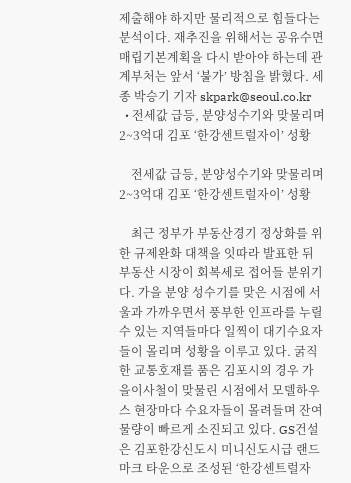제출해야 하지만 물리적으로 힘들다는 분석이다. 재추진을 위해서는 공유수면매립기본계획을 다시 받아야 하는데 관계부처는 앞서 ‘불가’ 방침을 밝혔다. 세종 박승기 기자 skpark@seoul.co.kr
  • 전세값 급등, 분양성수기와 맞물리며 2~3억대 김포 ‘한강센트럴자이’ 성황

    전세값 급등, 분양성수기와 맞물리며 2~3억대 김포 ‘한강센트럴자이’ 성황

    최근 정부가 부동산경기 정상화를 위한 규제완화 대책을 잇따라 발표한 뒤 부동산 시장이 회복세로 접어들 분위기다. 가을 분양 성수기를 맞은 시점에 서울과 가까우면서 풍부한 인프라를 누릴 수 있는 지역들마다 일찍이 대기수요자들이 몰리며 성황을 이루고 있다. 굵직한 교통호재를 품은 김포시의 경우 가을이사철이 맞물린 시점에서 모델하우스 현장마다 수요자들이 몰려들며 잔여물량이 빠르게 소진되고 있다. GS건설은 김포한강신도시 미니신도시급 랜드마크 타운으로 조성된 ‘한강센트럴자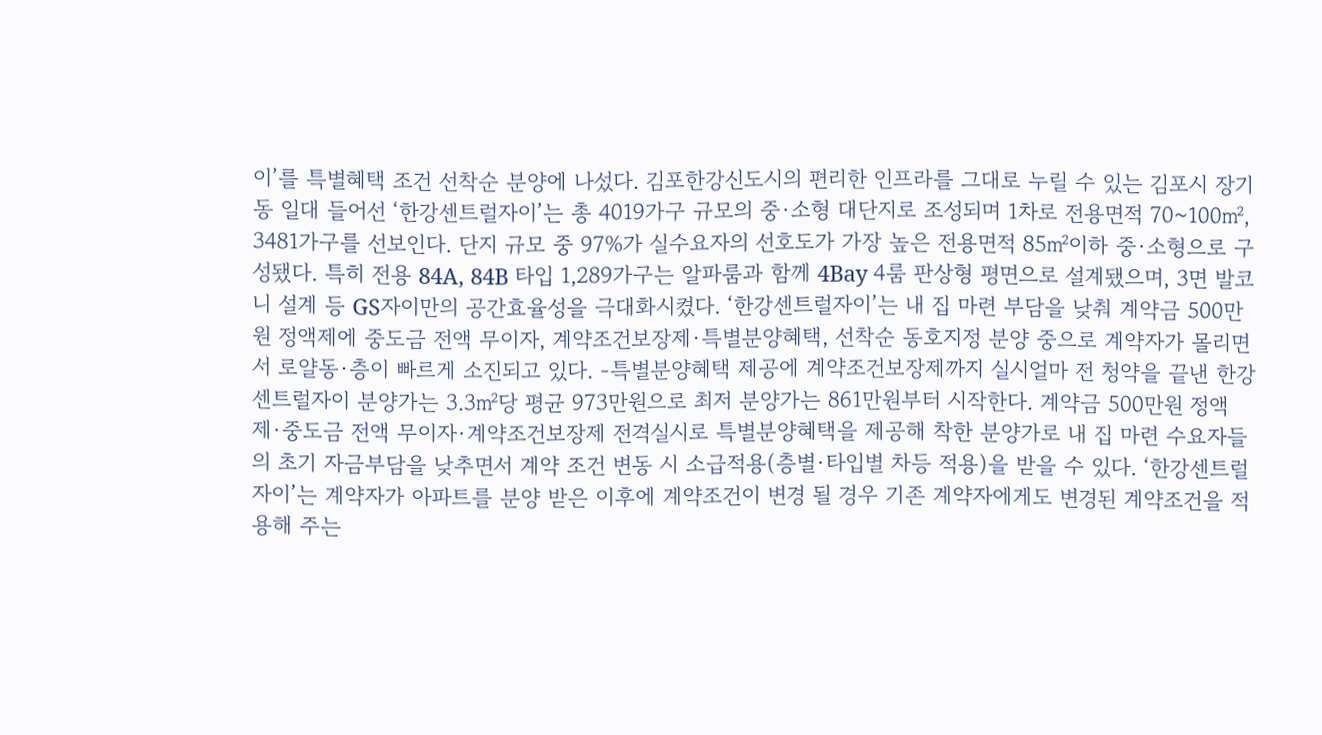이’를 특별혜택 조건 선착순 분양에 나섰다. 김포한강신도시의 편리한 인프라를 그대로 누릴 수 있는 김포시 장기동 일대 들어선 ‘한강센트럴자이’는 총 4019가구 규모의 중·소형 대단지로 조성되며 1차로 전용면적 70~100㎡, 3481가구를 선보인다. 단지 규모 중 97%가 실수요자의 선호도가 가장 높은 전용면적 85㎡이하 중·소형으로 구성됐다. 특히 전용 84A, 84B 타입 1,289가구는 알파룸과 함께 4Bay 4룸 판상형 평면으로 설계됐으며, 3면 발코니 설계 등 GS자이만의 공간효율성을 극대화시켰다. ‘한강센트럴자이’는 내 집 마련 부담을 낮춰 계약금 500만원 정액제에 중도금 전액 무이자, 계약조건보장제·특별분양혜택, 선착순 동호지정 분양 중으로 계약자가 몰리면서 로얄동·층이 빠르게 소진되고 있다. -특별분양혜택 제공에 계약조건보장제까지 실시얼마 전 청약을 끝낸 한강센트럴자이 분양가는 3.3㎡당 평균 973만원으로 최저 분양가는 861만원부터 시작한다. 계약금 500만원 정액제·중도금 전액 무이자·계약조건보장제 전격실시로 특별분양혜택을 제공해 착한 분양가로 내 집 마련 수요자들의 초기 자금부담을 낮추면서 계약 조건 변동 시 소급적용(층별·타입별 차등 적용)을 받을 수 있다. ‘한강센트럴자이’는 계약자가 아파트를 분양 받은 이후에 계약조건이 변경 될 경우 기존 계약자에게도 변경된 계약조건을 적용해 주는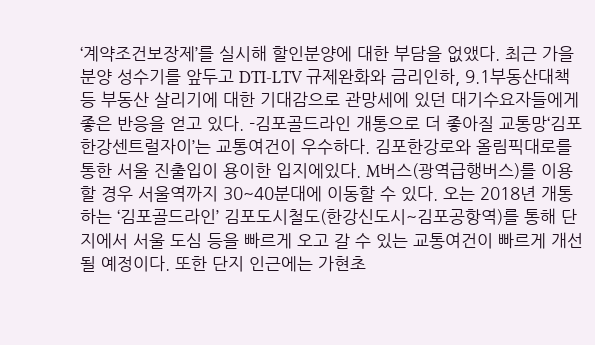‘계약조건보장제’를 실시해 할인분양에 대한 부담을 없앴다. 최근 가을분양 성수기를 앞두고 DTI-LTV 규제완화와 금리인하, 9.1부동산대책 등 부동산 살리기에 대한 기대감으로 관망세에 있던 대기수요자들에게 좋은 반응을 얻고 있다. -김포골드라인 개통으로 더 좋아질 교통망‘김포한강센트럴자이’는 교통여건이 우수하다. 김포한강로와 올림픽대로를 통한 서울 진출입이 용이한 입지에있다. M버스(광역급행버스)를 이용할 경우 서울역까지 30~40분대에 이동할 수 있다. 오는 2018년 개통하는 ‘김포골드라인’ 김포도시철도(한강신도시~김포공항역)를 통해 단지에서 서울 도심 등을 빠르게 오고 갈 수 있는 교통여건이 빠르게 개선 될 예정이다. 또한 단지 인근에는 가현초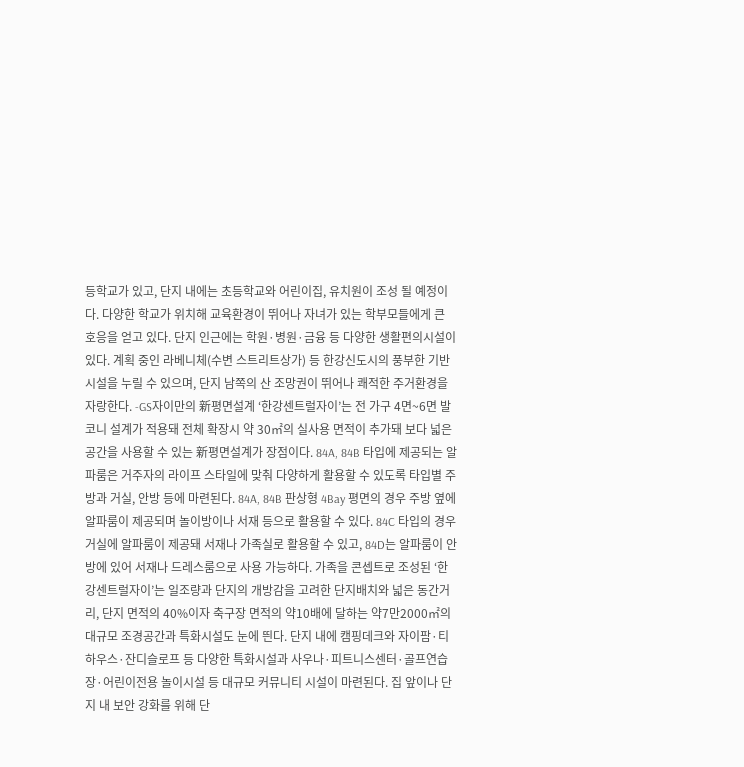등학교가 있고, 단지 내에는 초등학교와 어린이집, 유치원이 조성 될 예정이다. 다양한 학교가 위치해 교육환경이 뛰어나 자녀가 있는 학부모들에게 큰 호응을 얻고 있다. 단지 인근에는 학원·병원·금융 등 다양한 생활편의시설이 있다. 계획 중인 라베니체(수변 스트리트상가) 등 한강신도시의 풍부한 기반시설을 누릴 수 있으며, 단지 남쪽의 산 조망권이 뛰어나 쾌적한 주거환경을 자랑한다. -GS자이만의 新평면설계 ‘한강센트럴자이’는 전 가구 4면~6면 발코니 설계가 적용돼 전체 확장시 약 30㎡의 실사용 면적이 추가돼 보다 넓은 공간을 사용할 수 있는 新평면설계가 장점이다. 84A, 84B 타입에 제공되는 알파룸은 거주자의 라이프 스타일에 맞춰 다양하게 활용할 수 있도록 타입별 주방과 거실, 안방 등에 마련된다. 84A, 84B 판상형 4Bay 평면의 경우 주방 옆에 알파룸이 제공되며 놀이방이나 서재 등으로 활용할 수 있다. 84C 타입의 경우 거실에 알파룸이 제공돼 서재나 가족실로 활용할 수 있고, 84D는 알파룸이 안방에 있어 서재나 드레스룸으로 사용 가능하다. 가족을 콘셉트로 조성된 ‘한강센트럴자이’는 일조량과 단지의 개방감을 고려한 단지배치와 넓은 동간거리, 단지 면적의 40%이자 축구장 면적의 약10배에 달하는 약7만2000㎡의 대규모 조경공간과 특화시설도 눈에 띈다. 단지 내에 캠핑데크와 자이팜·티하우스·잔디슬로프 등 다양한 특화시설과 사우나·피트니스센터·골프연습장·어린이전용 놀이시설 등 대규모 커뮤니티 시설이 마련된다. 집 앞이나 단지 내 보안 강화를 위해 단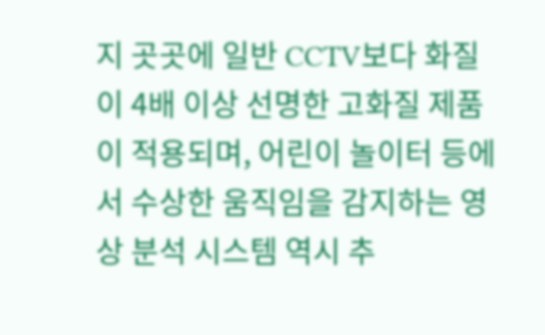지 곳곳에 일반 CCTV보다 화질이 4배 이상 선명한 고화질 제품이 적용되며, 어린이 놀이터 등에서 수상한 움직임을 감지하는 영상 분석 시스템 역시 추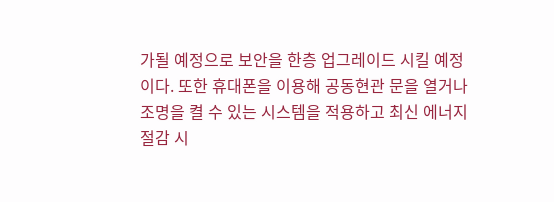가될 예정으로 보안을 한층 업그레이드 시킬 예정이다. 또한 휴대폰을 이용해 공동현관 문을 열거나 조명을 켤 수 있는 시스템을 적용하고 최신 에너지절감 시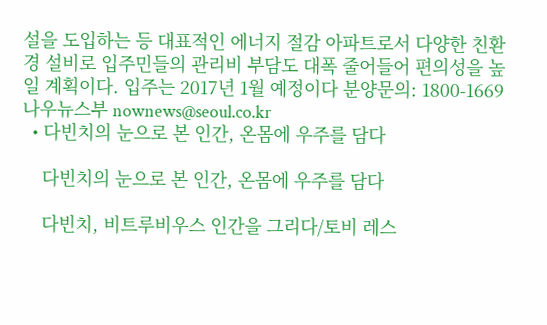설을 도입하는 등 대표적인 에너지 절감 아파트로서 다양한 친환경 설비로 입주민들의 관리비 부담도 대폭 줄어들어 편의성을 높일 계획이다. 입주는 2017년 1월 예정이다 분양문의: 1800-1669 나우뉴스부 nownews@seoul.co.kr
  • 다빈치의 눈으로 본 인간, 온몸에 우주를 담다

    다빈치의 눈으로 본 인간, 온몸에 우주를 담다

    다빈치, 비트루비우스 인간을 그리다/토비 레스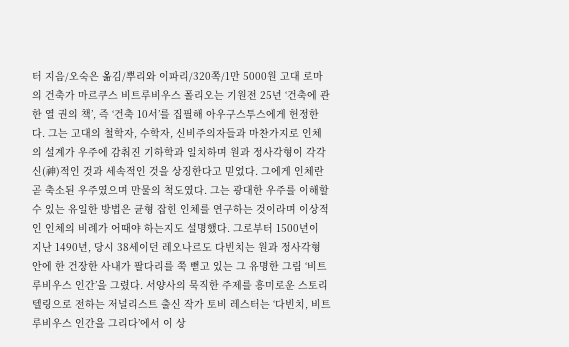터 지음/오숙은 옮김/뿌리와 이파리/320쪽/1만 5000원 고대 로마의 건축가 마르쿠스 비트루비우스 폴리오는 기원전 25년 ‘건축에 관한 열 권의 책’, 즉 ‘건축 10서’를 집필해 아우구스투스에게 헌정한다. 그는 고대의 철학자, 수학자, 신비주의자들과 마찬가지로 인체의 설계가 우주에 감춰진 기하학과 일치하며 원과 정사각형이 각각 신(神)적인 것과 세속적인 것을 상징한다고 믿었다. 그에게 인체란 곧 축소된 우주였으며 만물의 척도였다. 그는 광대한 우주를 이해할 수 있는 유일한 방법은 균형 잡힌 인체를 연구하는 것이라며 이상적인 인체의 비례가 어때야 하는지도 설명했다. 그로부터 1500년이 지난 1490년, 당시 38세이던 레오나르도 다빈치는 원과 정사각형 안에 한 건장한 사내가 팔다리를 쭉 뻗고 있는 그 유명한 그림 ‘비트루비우스 인간’을 그렸다. 서양사의 묵직한 주제를 흥미로운 스토리텔링으로 전하는 저널리스트 출신 작가 토비 레스터는 ‘다빈치, 비트루비우스 인간을 그리다’에서 이 상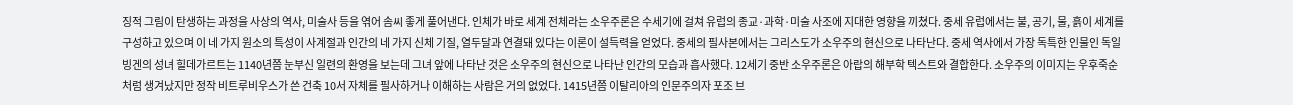징적 그림이 탄생하는 과정을 사상의 역사, 미술사 등을 엮어 솜씨 좋게 풀어낸다. 인체가 바로 세계 전체라는 소우주론은 수세기에 걸쳐 유럽의 종교·과학·미술 사조에 지대한 영향을 끼쳤다. 중세 유럽에서는 불, 공기, 물, 흙이 세계를 구성하고 있으며 이 네 가지 원소의 특성이 사계절과 인간의 네 가지 신체 기질, 열두달과 연결돼 있다는 이론이 설득력을 얻었다. 중세의 필사본에서는 그리스도가 소우주의 현신으로 나타난다. 중세 역사에서 가장 독특한 인물인 독일 빙겐의 성녀 힐데가르트는 1140년쯤 눈부신 일련의 환영을 보는데 그녀 앞에 나타난 것은 소우주의 현신으로 나타난 인간의 모습과 흡사했다. 12세기 중반 소우주론은 아랍의 해부학 텍스트와 결합한다. 소우주의 이미지는 우후죽순처럼 생겨났지만 정작 비트루비우스가 쓴 건축 10서 자체를 필사하거나 이해하는 사람은 거의 없었다. 1415년쯤 이탈리아의 인문주의자 포조 브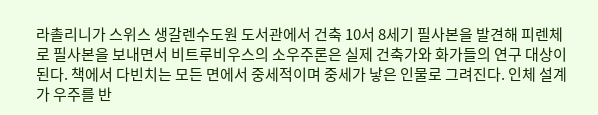라촐리니가 스위스 생갈렌수도원 도서관에서 건축 10서 8세기 필사본을 발견해 피렌체로 필사본을 보내면서 비트루비우스의 소우주론은 실제 건축가와 화가들의 연구 대상이 된다. 책에서 다빈치는 모든 면에서 중세적이며 중세가 낳은 인물로 그려진다. 인체 설계가 우주를 반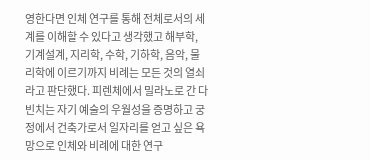영한다면 인체 연구를 통해 전체로서의 세계를 이해할 수 있다고 생각했고 해부학, 기계설계, 지리학, 수학, 기하학, 음악, 물리학에 이르기까지 비례는 모든 것의 열쇠라고 판단했다. 피렌체에서 밀라노로 간 다빈치는 자기 예술의 우월성을 증명하고 궁정에서 건축가로서 일자리를 얻고 싶은 욕망으로 인체와 비례에 대한 연구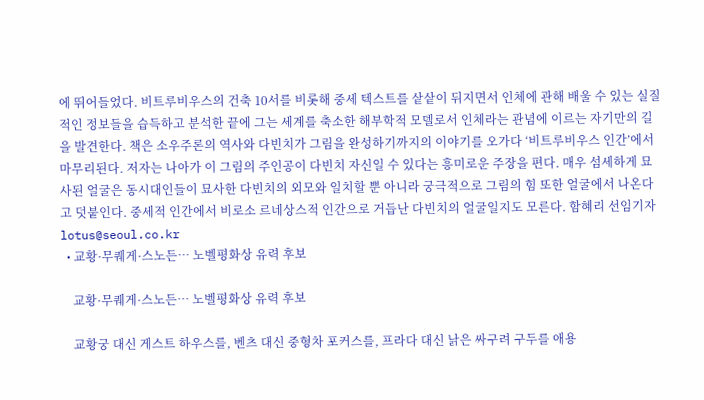에 뛰어들었다. 비트루비우스의 건축 10서를 비롯해 중세 텍스트를 샅샅이 뒤지면서 인체에 관해 배울 수 있는 실질적인 정보들을 습득하고 분석한 끝에 그는 세계를 축소한 해부학적 모델로서 인체라는 관념에 이르는 자기만의 길을 발견한다. 책은 소우주론의 역사와 다빈치가 그림을 완성하기까지의 이야기를 오가다 ‘비트루비우스 인간’에서 마무리된다. 저자는 나아가 이 그림의 주인공이 다빈치 자신일 수 있다는 흥미로운 주장을 편다. 매우 섬세하게 묘사된 얼굴은 동시대인들이 묘사한 다빈치의 외모와 일치할 뿐 아니라 궁극적으로 그림의 힘 또한 얼굴에서 나온다고 덧붙인다. 중세적 인간에서 비로소 르네상스적 인간으로 거듭난 다빈치의 얼굴일지도 모른다. 함혜리 선임기자 lotus@seoul.co.kr
  • 교황·무퀘게·스노든… 노벨평화상 유력 후보

    교황·무퀘게·스노든… 노벨평화상 유력 후보

    교황궁 대신 게스트 하우스를, 벤츠 대신 중형차 포커스를, 프라다 대신 낡은 싸구려 구두를 애용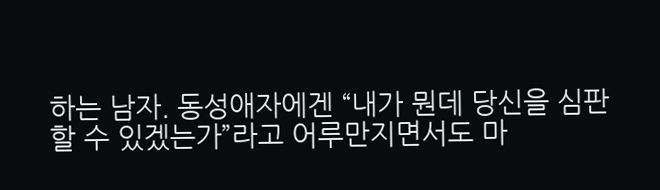하는 남자. 동성애자에겐 “내가 뭔데 당신을 심판할 수 있겠는가”라고 어루만지면서도 마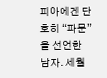피아에겐 단호히 “파문”을 선언한 남자. 세월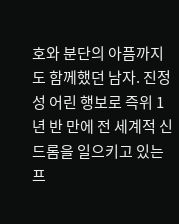호와 분단의 아픔까지도 함께했던 남자. 진정성 어린 행보로 즉위 1년 반 만에 전 세계적 신드롬을 일으키고 있는 프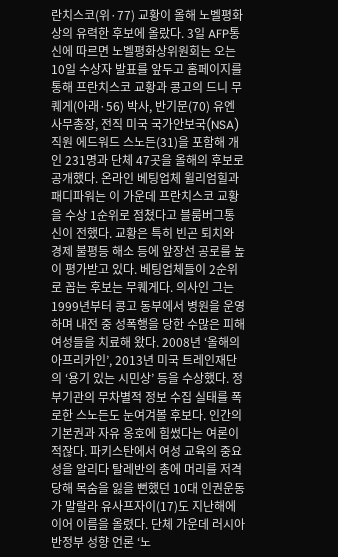란치스코(위·77) 교황이 올해 노벨평화상의 유력한 후보에 올랐다. 3일 AFP통신에 따르면 노벨평화상위원회는 오는 10일 수상자 발표를 앞두고 홈페이지를 통해 프란치스코 교황과 콩고의 드니 무퀘게(아래·56) 박사, 반기문(70) 유엔 사무총장, 전직 미국 국가안보국(NSA) 직원 에드워드 스노든(31)을 포함해 개인 231명과 단체 47곳을 올해의 후보로 공개했다. 온라인 베팅업체 윌리엄힐과 패디파워는 이 가운데 프란치스코 교황을 수상 1순위로 점쳤다고 블룸버그통신이 전했다. 교황은 특히 빈곤 퇴치와 경제 불평등 해소 등에 앞장선 공로를 높이 평가받고 있다. 베팅업체들이 2순위로 꼽는 후보는 무퀘게다. 의사인 그는 1999년부터 콩고 동부에서 병원을 운영하며 내전 중 성폭행을 당한 수많은 피해 여성들을 치료해 왔다. 2008년 ‘올해의 아프리카인’, 2013년 미국 트레인재단의 ‘용기 있는 시민상’ 등을 수상했다. 정부기관의 무차별적 정보 수집 실태를 폭로한 스노든도 눈여겨볼 후보다. 인간의 기본권과 자유 옹호에 힘썼다는 여론이 적잖다. 파키스탄에서 여성 교육의 중요성을 알리다 탈레반의 총에 머리를 저격당해 목숨을 잃을 뻔했던 10대 인권운동가 말랄라 유사프자이(17)도 지난해에 이어 이름을 올렸다. 단체 가운데 러시아 반정부 성향 언론 ‘노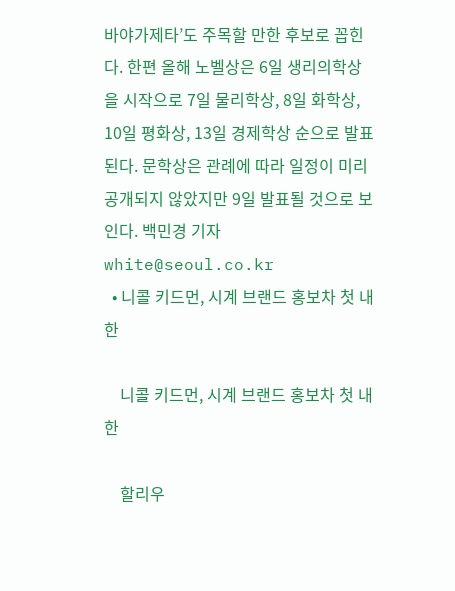바야가제타’도 주목할 만한 후보로 꼽힌다. 한편 올해 노벨상은 6일 생리의학상을 시작으로 7일 물리학상, 8일 화학상, 10일 평화상, 13일 경제학상 순으로 발표된다. 문학상은 관례에 따라 일정이 미리 공개되지 않았지만 9일 발표될 것으로 보인다. 백민경 기자 white@seoul.co.kr
  • 니콜 키드먼, 시계 브랜드 홍보차 첫 내한

    니콜 키드먼, 시계 브랜드 홍보차 첫 내한

    할리우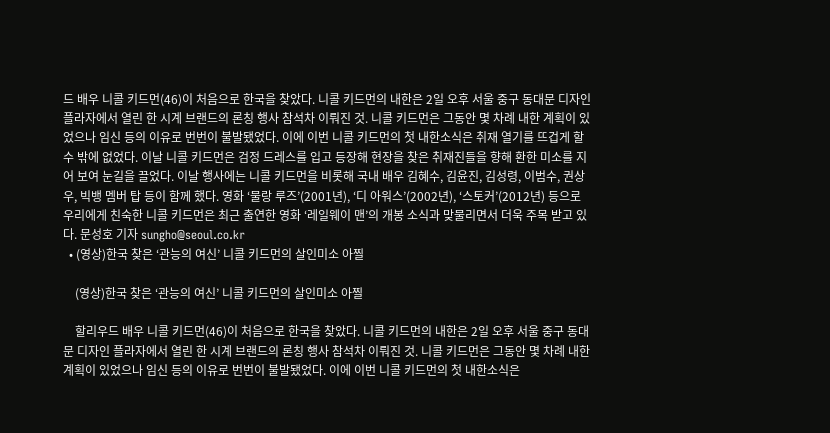드 배우 니콜 키드먼(46)이 처음으로 한국을 찾았다. 니콜 키드먼의 내한은 2일 오후 서울 중구 동대문 디자인 플라자에서 열린 한 시계 브랜드의 론칭 행사 참석차 이뤄진 것. 니콜 키드먼은 그동안 몇 차례 내한 계획이 있었으나 임신 등의 이유로 번번이 불발됐었다. 이에 이번 니콜 키드먼의 첫 내한소식은 취재 열기를 뜨겁게 할 수 밖에 없었다. 이날 니콜 키드먼은 검정 드레스를 입고 등장해 현장을 찾은 취재진들을 향해 환한 미소를 지어 보여 눈길을 끌었다. 이날 행사에는 니콜 키드먼을 비롯해 국내 배우 김혜수, 김윤진, 김성령, 이범수, 권상우, 빅뱅 멤버 탑 등이 함께 했다. 영화 ‘물랑 루즈’(2001년), ‘디 아워스’(2002년), ‘스토커’(2012년) 등으로 우리에게 친숙한 니콜 키드먼은 최근 출연한 영화 ‘레일웨이 맨’의 개봉 소식과 맞물리면서 더욱 주목 받고 있다. 문성호 기자 sungho@seoul.co.kr
  • (영상)한국 찾은 ‘관능의 여신’ 니콜 키드먼의 살인미소 아찔

    (영상)한국 찾은 ‘관능의 여신’ 니콜 키드먼의 살인미소 아찔

    할리우드 배우 니콜 키드먼(46)이 처음으로 한국을 찾았다. 니콜 키드먼의 내한은 2일 오후 서울 중구 동대문 디자인 플라자에서 열린 한 시계 브랜드의 론칭 행사 참석차 이뤄진 것. 니콜 키드먼은 그동안 몇 차례 내한 계획이 있었으나 임신 등의 이유로 번번이 불발됐었다. 이에 이번 니콜 키드먼의 첫 내한소식은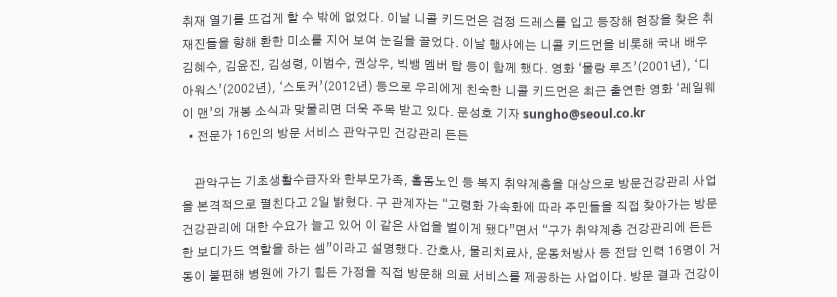취재 열기를 뜨겁게 할 수 밖에 없었다. 이날 니콜 키드먼은 검정 드레스를 입고 등장해 현장을 찾은 취재진들을 향해 환한 미소를 지어 보여 눈길을 끌었다. 이날 행사에는 니콜 키드먼을 비롯해 국내 배우 김혜수, 김윤진, 김성령, 이범수, 권상우, 빅뱅 멤버 탑 등이 함께 했다. 영화 ‘물랑 루즈’(2001년), ‘디 아워스’(2002년), ‘스토커’(2012년) 등으로 우리에게 친숙한 니콜 키드먼은 최근 출연한 영화 ‘레일웨이 맨’의 개봉 소식과 맞물리면 더욱 주목 받고 있다. 문성호 기자 sungho@seoul.co.kr
  • 전문가 16인의 방문 서비스 관악구민 건강관리 든든

    관악구는 기초생활수급자와 한부모가족, 홀몸노인 등 복지 취약계층을 대상으로 방문건강관리 사업을 본격적으로 펼친다고 2일 밝혔다. 구 관계자는 “고령화 가속화에 따라 주민들을 직접 찾아가는 방문건강관리에 대한 수요가 늘고 있어 이 같은 사업을 벌이게 됐다”면서 “구가 취약계층 건강관리에 든든한 보디가드 역할을 하는 셈”이라고 설명했다. 간호사, 물리치료사, 운동처방사 등 전담 인력 16명이 거동이 불편해 병원에 가기 힘든 가정을 직접 방문해 의료 서비스를 제공하는 사업이다. 방문 결과 건강이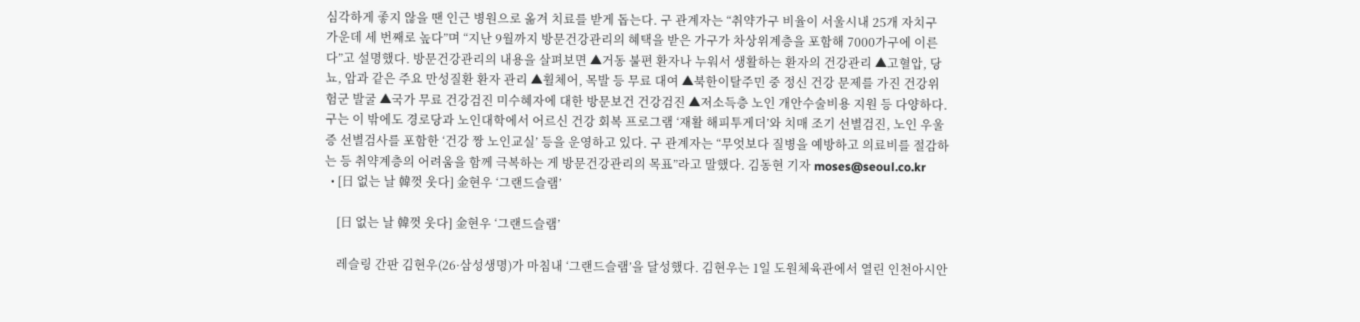심각하게 좋지 않을 땐 인근 병원으로 옮겨 치료를 받게 돕는다. 구 관계자는 “취약가구 비율이 서울시내 25개 자치구 가운데 세 번째로 높다”며 “지난 9월까지 방문건강관리의 혜택을 받은 가구가 차상위계층을 포함해 7000가구에 이른다”고 설명했다. 방문건강관리의 내용을 살펴보면 ▲거동 불편 환자나 누워서 생활하는 환자의 건강관리 ▲고혈압, 당뇨, 암과 같은 주요 만성질환 환자 관리 ▲휠체어, 목발 등 무료 대여 ▲북한이탈주민 중 정신 건강 문제를 가진 건강위험군 발굴 ▲국가 무료 건강검진 미수혜자에 대한 방문보건 건강검진 ▲저소득층 노인 개안수술비용 지원 등 다양하다. 구는 이 밖에도 경로당과 노인대학에서 어르신 건강 회복 프로그램 ‘재활 해피투게더’와 치매 조기 선별검진, 노인 우울증 선별검사를 포함한 ‘건강 짱 노인교실’ 등을 운영하고 있다. 구 관계자는 “무엇보다 질병을 예방하고 의료비를 절감하는 등 취약계층의 어려움을 함께 극복하는 게 방문건강관리의 목표”라고 말했다. 김동현 기자 moses@seoul.co.kr
  • [日 없는 날 韓껏 웃다] 金현우 ‘그랜드슬램’

    [日 없는 날 韓껏 웃다] 金현우 ‘그랜드슬램’

    레슬링 간판 김현우(26·삼성생명)가 마침내 ‘그랜드슬램’을 달성했다. 김현우는 1일 도원체육관에서 열린 인천아시안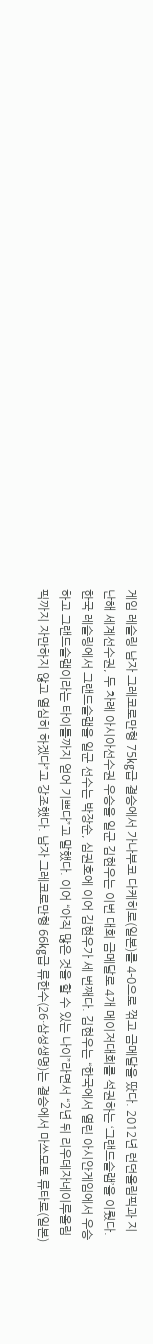게임 레슬링 남자 그레코로만형 75㎏급 결승에서 가나부코 다케히로(일본)를 4-0으로 꺾고 금메달을 땄다. 2012년 런던올림픽과 지난해 세계선수권, 두 차례 아시아선수권 우승을 일군 김현우는 이번 대회 금메달로 4개 메이저대회를 석권하는 ‘그랜드슬램’을 이뤘다. 한국 레슬링에서 그랜드슬램을 일군 선수는 박장순, 심권호에 이어 김현우가 세 번째다. 김현우는 “한국에서 열린 아시안게임에서 우승하고 그랜드슬램이라는 타이틀까지 얻어 기쁘다”고 말했다. 이어 “아직 많은 것을 할 수 있는 나이”라면서 “2년 뒤 리우데자네이루올림픽까지 자만하지 않고 열심히 하겠다”고 강조했다. 남자 그레코로만형 66㎏급 류한수(26·삼성생명)는 결승에서 마쓰모토 류타로(일본)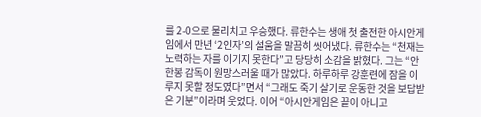를 2-0으로 물리치고 우승했다. 류한수는 생애 첫 출전한 아시안게임에서 만년 ‘2인자’의 설움을 말끔히 씻어냈다. 류한수는 “천재는 노력하는 자를 이기지 못한다”고 당당히 소감을 밝혔다. 그는 “안한봉 감독이 원망스러울 때가 많았다. 하루하루 강훈련에 잠을 이루지 못할 정도였다”면서 “그래도 죽기 살기로 운동한 것을 보답받은 기분”이라며 웃었다. 이어 “아시안게임은 끝이 아니고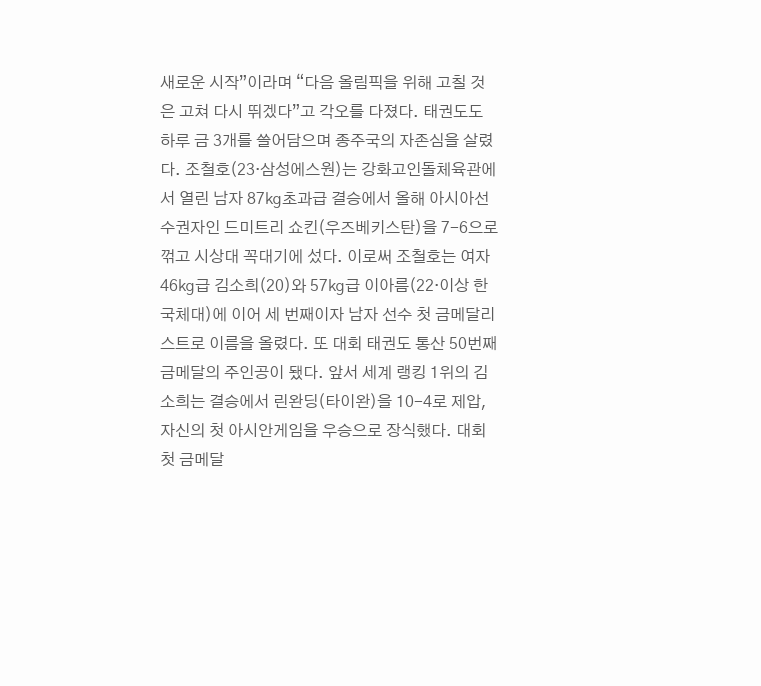새로운 시작”이라며 “다음 올림픽을 위해 고칠 것은 고쳐 다시 뛰겠다”고 각오를 다졌다. 태권도도 하루 금 3개를 쓸어담으며 종주국의 자존심을 살렸다. 조철호(23·삼성에스원)는 강화고인돌체육관에서 열린 남자 87㎏초과급 결승에서 올해 아시아선수권자인 드미트리 쇼킨(우즈베키스탄)을 7-6으로 꺾고 시상대 꼭대기에 섰다. 이로써 조철호는 여자 46㎏급 김소희(20)와 57㎏급 이아름(22·이상 한국체대)에 이어 세 번째이자 남자 선수 첫 금메달리스트로 이름을 올렸다. 또 대회 태권도 통산 50번째 금메달의 주인공이 됐다. 앞서 세계 랭킹 1위의 김소희는 결승에서 린완딩(타이완)을 10-4로 제압, 자신의 첫 아시안게임을 우승으로 장식했다. 대회 첫 금메달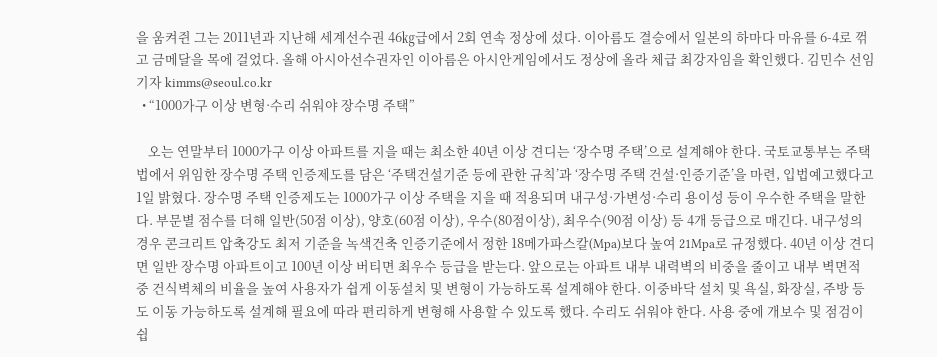을 움켜쥔 그는 2011년과 지난해 세계선수권 46㎏급에서 2회 연속 정상에 섰다. 이아름도 결승에서 일본의 하마다 마유를 6-4로 꺾고 금메달을 목에 걸었다. 올해 아시아선수권자인 이아름은 아시안게임에서도 정상에 올라 체급 최강자임을 확인했다. 김민수 선임기자 kimms@seoul.co.kr
  • “1000가구 이상 변형·수리 쉬워야 장수명 주택”

    오는 연말부터 1000가구 이상 아파트를 지을 때는 최소한 40년 이상 견디는 ‘장수명 주택’으로 설계해야 한다. 국토교통부는 주택법에서 위임한 장수명 주택 인증제도를 담은 ‘주택건설기준 등에 관한 규칙’과 ‘장수명 주택 건설·인증기준’을 마련, 입법예고했다고 1일 밝혔다. 장수명 주택 인증제도는 1000가구 이상 주택을 지을 때 적용되며 내구성·가변성·수리 용이성 등이 우수한 주택을 말한다. 부문별 점수를 더해 일반(50점 이상), 양호(60점 이상), 우수(80점이상), 최우수(90점 이상) 등 4개 등급으로 매긴다. 내구성의 경우 콘크리트 압축강도 최저 기준을 녹색건축 인증기준에서 정한 18메가파스칼(Mpa)보다 높여 21Mpa로 규정했다. 40년 이상 견디면 일반 장수명 아파트이고 100년 이상 버티면 최우수 등급을 받는다. 앞으로는 아파트 내부 내력벽의 비중을 줄이고 내부 벽면적 중 건식벽체의 비율을 높여 사용자가 쉽게 이동설치 및 변형이 가능하도록 설계해야 한다. 이중바닥 설치 및 욕실, 화장실, 주방 등도 이동 가능하도록 설계해 필요에 따라 편리하게 변형해 사용할 수 있도록 했다. 수리도 쉬워야 한다. 사용 중에 개보수 및 점검이 쉽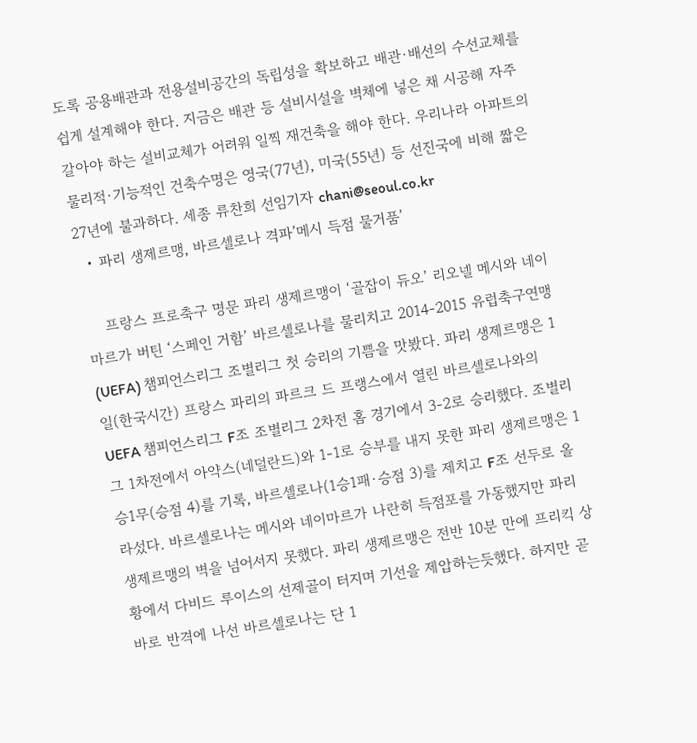도록 공용배관과 전용설비공간의 독립성을 확보하고 배관·배선의 수선교체를 쉽게 설계해야 한다. 지금은 배관 등 설비시설을 벽체에 넣은 채 시공해 자주 갈아야 하는 설비교체가 어려워 일찍 재건축을 해야 한다. 우리나라 아파트의 물리적·기능적인 건축수명은 영국(77년), 미국(55년) 등 선진국에 비해 짧은 27년에 불과하다. 세종 류찬희 선임기자 chani@seoul.co.kr
  • 파리 생제르맹, 바르셀로나 격파’메시 득점 물거품’

    프랑스 프로축구 명문 파리 생제르맹이 ‘골잡이 듀오’ 리오넬 메시와 네이마르가 버틴 ‘스페인 거함’ 바르셀로나를 물리치고 2014-2015 유럽축구연맹(UEFA) 챔피언스리그 조별리그 첫 승리의 기쁨을 맛봤다. 파리 생제르맹은 1일(한국시간) 프랑스 파리의 파르크 드 프랭스에서 열린 바르셀로나와의 UEFA 챔피언스리그 F조 조별리그 2차전 홈 경기에서 3-2로 승리했다. 조별리그 1차전에서 아약스(네덜란드)와 1-1로 승부를 내지 못한 파리 생제르맹은 1승1무(승점 4)를 기록, 바르셀로나(1승1패·승점 3)를 제치고 F조 선두로 올라섰다. 바르셀로나는 메시와 네이마르가 나란히 득점포를 가동했지만 파리 생제르맹의 벽을 넘어서지 못했다. 파리 생제르맹은 전반 10분 만에 프리킥 상황에서 다비드 루이스의 선제골이 터지며 기선을 제압하는듯했다. 하지만 곧바로 반격에 나선 바르셀로나는 단 1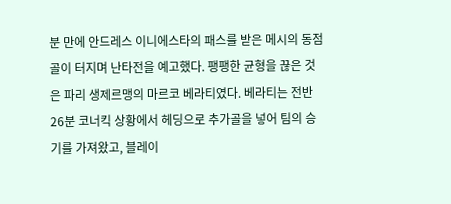분 만에 안드레스 이니에스타의 패스를 받은 메시의 동점골이 터지며 난타전을 예고했다. 팽팽한 균형을 끊은 것은 파리 생제르맹의 마르코 베라티였다. 베라티는 전반 26분 코너킥 상황에서 헤딩으로 추가골을 넣어 팀의 승기를 가져왔고, 블레이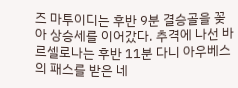즈 마투이디는 후반 9분 결승골을 꽂아 상승세를 이어갔다. 추격에 나선 바르셀로나는 후반 11분 다니 아우베스의 패스를 받은 네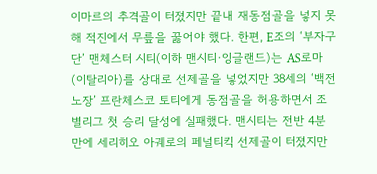이마르의 추격골이 터졌지만 끝내 재동점골을 넣지 못해 적진에서 무릎을 꿇어야 했다. 한편, E조의 ‘부자구단’ 맨체스터 시티(이하 맨시티·잉글랜드)는 AS로마(이탈리아)를 상대로 선제골을 넣었지만 38세의 ‘백전노장’ 프란체스코 토티에게 동점골을 허용하면서 조별리그 첫 승리 달성에 실패했다. 맨시티는 전반 4분 만에 세리히오 아궤로의 페널티킥 선제골이 터졌지만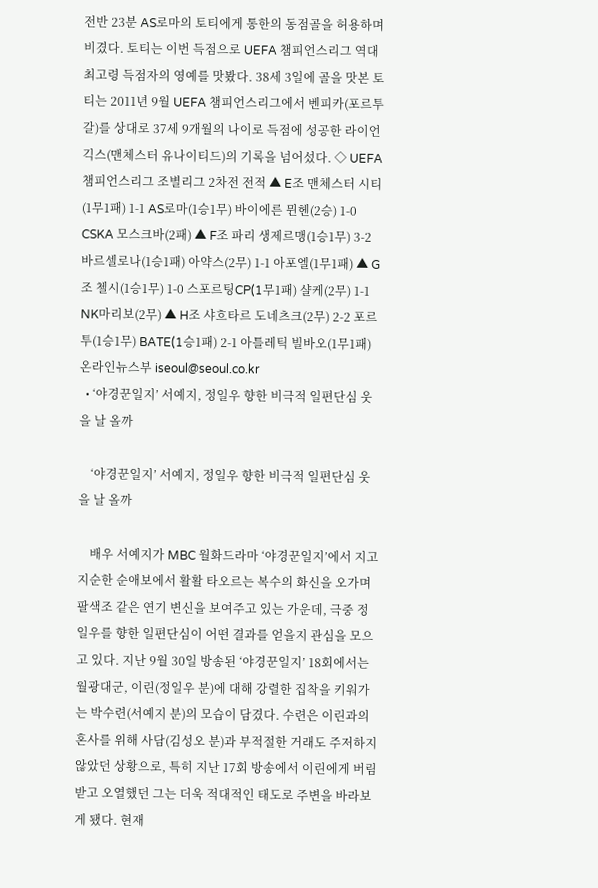전반 23분 AS로마의 토티에게 통한의 동점골을 허용하며 비겼다. 토티는 이번 득점으로 UEFA 챔피언스리그 역대 최고령 득점자의 영예를 맛봤다. 38세 3일에 골을 맛본 토티는 2011년 9월 UEFA 챔피언스리그에서 벤피카(포르투갈)를 상대로 37세 9개월의 나이로 득점에 성공한 라이언 긱스(맨체스터 유나이티드)의 기록을 넘어섰다. ◇ UEFA 챔피언스리그 조별리그 2차전 전적 ▲ E조 맨체스터 시티(1무1패) 1-1 AS로마(1승1무) 바이에른 뮌헨(2승) 1-0 CSKA 모스크바(2패) ▲ F조 파리 생제르맹(1승1무) 3-2 바르셀로나(1승1패) 아약스(2무) 1-1 아포엘(1무1패) ▲ G조 첼시(1승1무) 1-0 스포르팅CP(1무1패) 샬케(2무) 1-1 NK마리보(2무) ▲ H조 샤흐타르 도네츠크(2무) 2-2 포르투(1승1무) BATE(1승1패) 2-1 아틀레틱 빌바오(1무1패) 온라인뉴스부 iseoul@seoul.co.kr
  • ‘야경꾼일지’ 서예지, 정일우 향한 비극적 일편단심 웃을 날 올까

    ‘야경꾼일지’ 서예지, 정일우 향한 비극적 일편단심 웃을 날 올까

    배우 서예지가 MBC 월화드라마 ‘야경꾼일지’에서 지고지순한 순애보에서 활활 타오르는 복수의 화신을 오가며 팔색조 같은 연기 변신을 보여주고 있는 가운데, 극중 정일우를 향한 일편단심이 어떤 결과를 얻을지 관심을 모으고 있다. 지난 9월 30일 방송된 ‘야경꾼일지’ 18회에서는 월광대군, 이린(정일우 분)에 대해 강렬한 집착을 키워가는 박수련(서예지 분)의 모습이 담겼다. 수련은 이린과의 혼사를 위해 사담(김성오 분)과 부적절한 거래도 주저하지 않았던 상황으로, 특히 지난 17회 방송에서 이린에게 버림 받고 오열했던 그는 더욱 적대적인 태도로 주변을 바라보게 됐다. 현재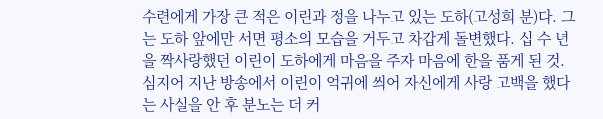수련에게 가장 큰 적은 이린과 정을 나누고 있는 도하(고성희 분)다. 그는 도하 앞에만 서면 평소의 모습을 거두고 차갑게 돌변했다. 십 수 년을 짝사랑했던 이린이 도하에게 마음을 주자 마음에 한을 품게 된 것. 심지어 지난 방송에서 이린이 억귀에 씌어 자신에게 사랑 고백을 했다는 사실을 안 후 분노는 더 커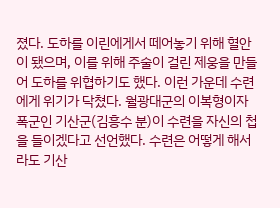졌다. 도하를 이린에게서 떼어놓기 위해 혈안이 됐으며, 이를 위해 주술이 걸린 제웅을 만들어 도하를 위협하기도 했다. 이런 가운데 수련에게 위기가 닥쳤다. 월광대군의 이복형이자 폭군인 기산군(김흥수 분)이 수련을 자신의 첩을 들이겠다고 선언했다. 수련은 어떻게 해서라도 기산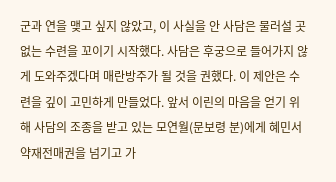군과 연을 맺고 싶지 않았고, 이 사실을 안 사담은 물러설 곳 없는 수련을 꼬이기 시작했다. 사담은 후궁으로 들어가지 않게 도와주겠다며 매란방주가 될 것을 권했다. 이 제안은 수련을 깊이 고민하게 만들었다. 앞서 이린의 마음을 얻기 위해 사담의 조종을 받고 있는 모연월(문보령 분)에게 혜민서 약재전매권을 넘기고 가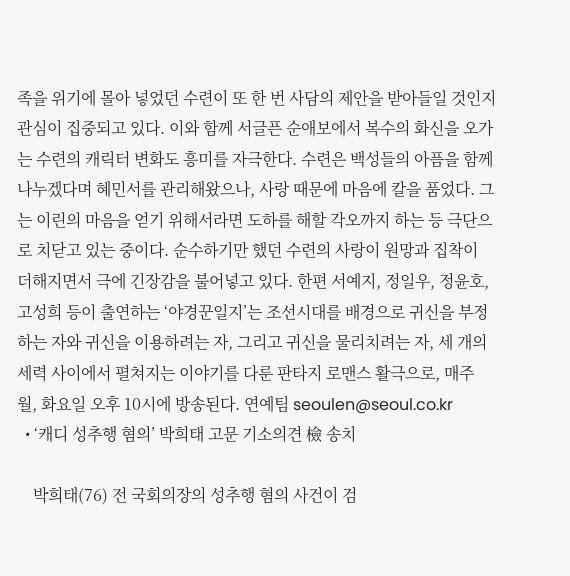족을 위기에 몰아 넣었던 수련이 또 한 번 사담의 제안을 받아들일 것인지 관심이 집중되고 있다. 이와 함께 서글픈 순애보에서 복수의 화신을 오가는 수련의 캐릭터 변화도 흥미를 자극한다. 수련은 백성들의 아픔을 함께 나누겠다며 혜민서를 관리해왔으나, 사랑 때문에 마음에 칼을 품었다. 그는 이린의 마음을 얻기 위해서라면 도하를 해할 각오까지 하는 등 극단으로 치닫고 있는 중이다. 순수하기만 했던 수련의 사랑이 원망과 집착이 더해지면서 극에 긴장감을 불어넣고 있다. 한편 서예지, 정일우, 정윤호, 고성희 등이 출연하는 ‘야경꾼일지’는 조선시대를 배경으로 귀신을 부정하는 자와 귀신을 이용하려는 자, 그리고 귀신을 물리치려는 자, 세 개의 세력 사이에서 펼쳐지는 이야기를 다룬 판타지 로맨스 활극으로, 매주 월, 화요일 오후 10시에 방송된다. 연예팀 seoulen@seoul.co.kr
  • ‘캐디 성추행 혐의’ 박희태 고문 기소의견 檢 송치

    박희태(76) 전 국회의장의 성추행 혐의 사건이 검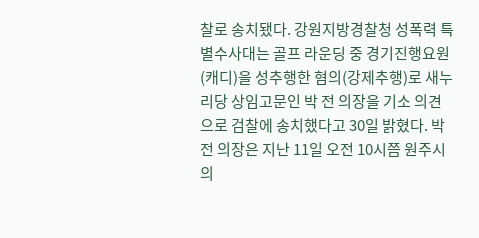찰로 송치됐다. 강원지방경찰청 성폭력 특별수사대는 골프 라운딩 중 경기진행요원(캐디)을 성추행한 혐의(강제추행)로 새누리당 상임고문인 박 전 의장을 기소 의견으로 검찰에 송치했다고 30일 밝혔다. 박 전 의장은 지난 11일 오전 10시쯤 원주시의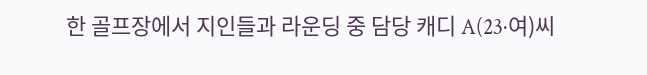한 골프장에서 지인들과 라운딩 중 담당 캐디 A(23·여)씨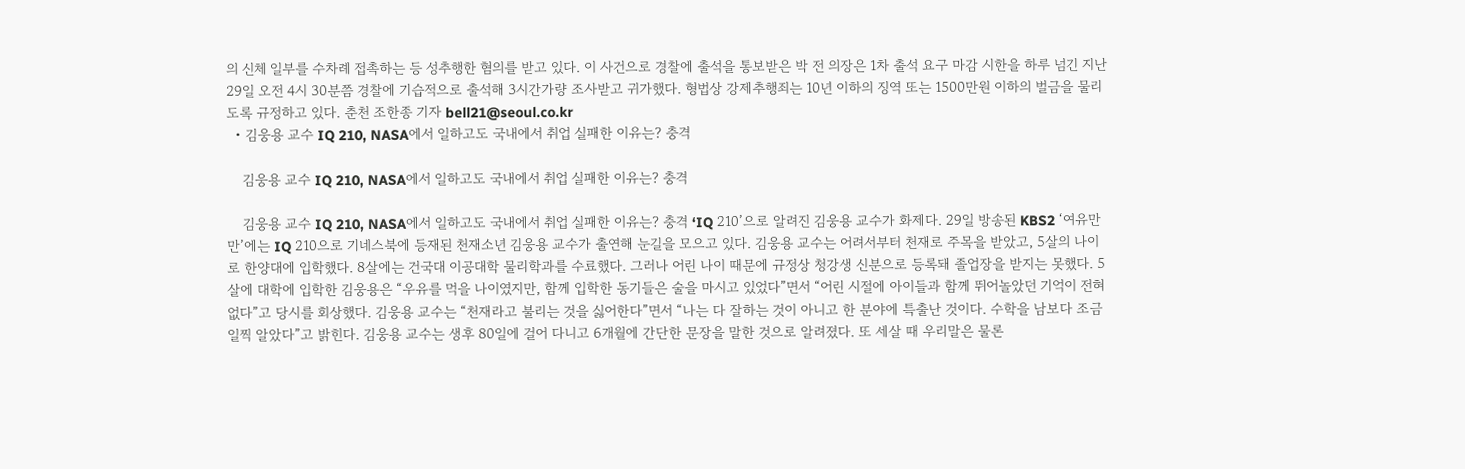의 신체 일부를 수차례 접촉하는 등 성추행한 혐의를 받고 있다. 이 사건으로 경찰에 출석을 통보받은 박 전 의장은 1차 출석 요구 마감 시한을 하루 넘긴 지난 29일 오전 4시 30분쯤 경찰에 기습적으로 출석해 3시간가량 조사받고 귀가했다. 형법상 강제추행죄는 10년 이하의 징역 또는 1500만원 이하의 벌금을 물리도록 규정하고 있다. 춘천 조한종 기자 bell21@seoul.co.kr
  • 김웅용 교수 IQ 210, NASA에서 일하고도 국내에서 취업 실패한 이유는? 충격

    김웅용 교수 IQ 210, NASA에서 일하고도 국내에서 취업 실패한 이유는? 충격

    김웅용 교수 IQ 210, NASA에서 일하고도 국내에서 취업 실패한 이유는? 충격 ‘IQ 210’으로 알려진 김웅용 교수가 화제다. 29일 방송된 KBS2 ‘여유만만’에는 IQ 210으로 기네스북에 등재된 천재소년 김웅용 교수가 출연해 눈길을 모으고 있다. 김웅용 교수는 어려서부터 천재로 주목을 받았고, 5살의 나이로 한양대에 입학했다. 8살에는 건국대 이공대학 물리학과를 수료했다. 그러나 어린 나이 때문에 규정상 청강생 신분으로 등록돼 졸업장을 받지는 못했다. 5살에 대학에 입학한 김웅용은 “우유를 먹을 나이였지만, 함께 입학한 동기들은 술을 마시고 있었다”면서 “어린 시절에 아이들과 함께 뛰어놀았던 기억이 전혀 없다”고 당시를 회상했다. 김웅용 교수는 “천재라고 불리는 것을 싫어한다”면서 “나는 다 잘하는 것이 아니고 한 분야에 특출난 것이다. 수학을 남보다 조금 일찍 알았다”고 밝힌다. 김웅용 교수는 생후 80일에 걸어 다니고 6개월에 간단한 문장을 말한 것으로 알려졌다. 또 세살 때 우리말은 물론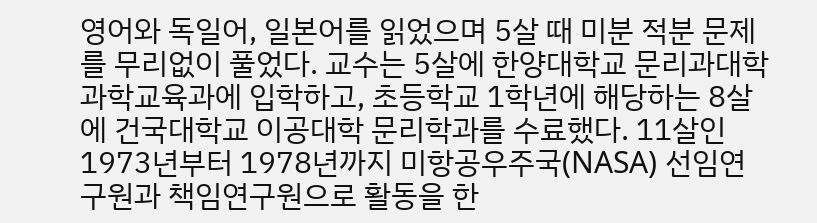영어와 독일어, 일본어를 읽었으며 5살 때 미분 적분 문제를 무리없이 풀었다. 교수는 5살에 한양대학교 문리과대학 과학교육과에 입학하고, 초등학교 1학년에 해당하는 8살에 건국대학교 이공대학 문리학과를 수료했다. 11살인 1973년부터 1978년까지 미항공우주국(NASA) 선임연구원과 책임연구원으로 활동을 한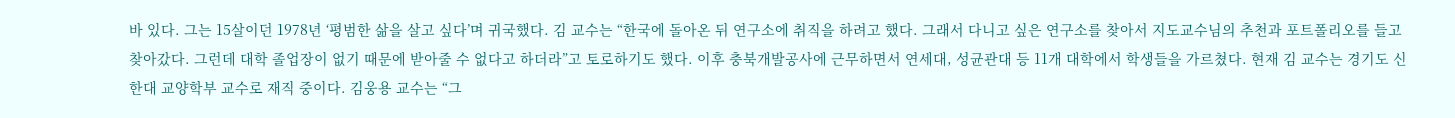바 있다. 그는 15살이던 1978년 ‘평범한 삶을 살고 싶다’며 귀국했다. 김 교수는 “한국에 돌아온 뒤 연구소에 취직을 하려고 했다. 그래서 다니고 싶은 연구소를 찾아서 지도교수님의 추천과 포트폴리오를 들고 찾아갔다. 그런데 대학 졸업장이 없기 때문에 받아줄 수 없다고 하더라”고 토로하기도 했다. 이후 충북개발공사에 근무하면서 연세대, 성균관대 등 11개 대학에서 학생들을 가르쳤다. 현재 김 교수는 경기도 신한대 교양학부 교수로 재직 중이다. 김웅용 교수는 “그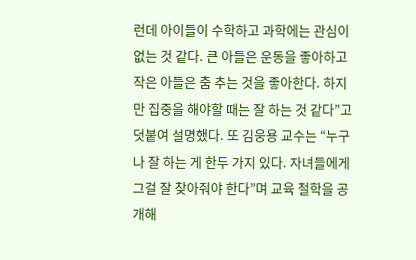런데 아이들이 수학하고 과학에는 관심이 없는 것 같다. 큰 아들은 운동을 좋아하고 작은 아들은 춤 추는 것을 좋아한다. 하지만 집중을 해야할 때는 잘 하는 것 같다”고 덧붙여 설명했다. 또 김웅용 교수는 “누구나 잘 하는 게 한두 가지 있다. 자녀들에게 그걸 잘 찾아줘야 한다”며 교육 철학을 공개해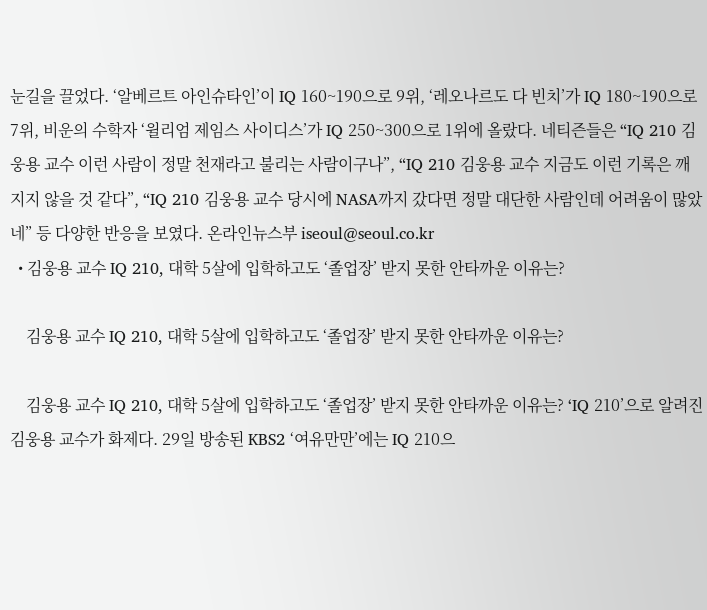눈길을 끌었다. ‘알베르트 아인슈타인’이 IQ 160~190으로 9위, ‘레오나르도 다 빈치’가 IQ 180~190으로 7위, 비운의 수학자 ‘윌리엄 제임스 사이디스’가 IQ 250~300으로 1위에 올랐다. 네티즌들은 “IQ 210 김웅용 교수 이런 사람이 정말 천재라고 불리는 사람이구나”, “IQ 210 김웅용 교수 지금도 이런 기록은 깨지지 않을 것 같다”, “IQ 210 김웅용 교수 당시에 NASA까지 갔다면 정말 대단한 사람인데 어려움이 많았네” 등 다양한 반응을 보였다. 온라인뉴스부 iseoul@seoul.co.kr
  • 김웅용 교수 IQ 210, 대학 5살에 입학하고도 ‘졸업장’ 받지 못한 안타까운 이유는?

    김웅용 교수 IQ 210, 대학 5살에 입학하고도 ‘졸업장’ 받지 못한 안타까운 이유는?

    김웅용 교수 IQ 210, 대학 5살에 입학하고도 ‘졸업장’ 받지 못한 안타까운 이유는? ‘IQ 210’으로 알려진 김웅용 교수가 화제다. 29일 방송된 KBS2 ‘여유만만’에는 IQ 210으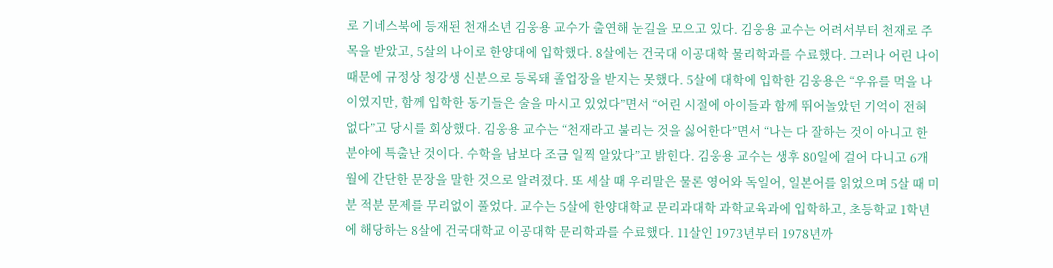로 기네스북에 등재된 천재소년 김웅용 교수가 출연해 눈길을 모으고 있다. 김웅용 교수는 어려서부터 천재로 주목을 받았고, 5살의 나이로 한양대에 입학했다. 8살에는 건국대 이공대학 물리학과를 수료했다. 그러나 어린 나이 때문에 규정상 청강생 신분으로 등록돼 졸업장을 받지는 못했다. 5살에 대학에 입학한 김웅용은 “우유를 먹을 나이였지만, 함께 입학한 동기들은 술을 마시고 있었다”면서 “어린 시절에 아이들과 함께 뛰어놀았던 기억이 전혀 없다”고 당시를 회상했다. 김웅용 교수는 “천재라고 불리는 것을 싫어한다”면서 “나는 다 잘하는 것이 아니고 한 분야에 특출난 것이다. 수학을 남보다 조금 일찍 알았다”고 밝힌다. 김웅용 교수는 생후 80일에 걸어 다니고 6개월에 간단한 문장을 말한 것으로 알려졌다. 또 세살 때 우리말은 물론 영어와 독일어, 일본어를 읽었으며 5살 때 미분 적분 문제를 무리없이 풀었다. 교수는 5살에 한양대학교 문리과대학 과학교육과에 입학하고, 초등학교 1학년에 해당하는 8살에 건국대학교 이공대학 문리학과를 수료했다. 11살인 1973년부터 1978년까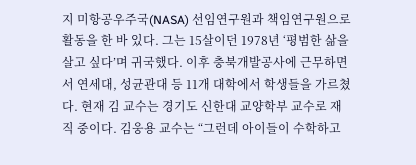지 미항공우주국(NASA) 선임연구원과 책임연구원으로 활동을 한 바 있다. 그는 15살이던 1978년 ‘평범한 삶을 살고 싶다’며 귀국했다. 이후 충북개발공사에 근무하면서 연세대, 성균관대 등 11개 대학에서 학생들을 가르쳤다. 현재 김 교수는 경기도 신한대 교양학부 교수로 재직 중이다. 김웅용 교수는 “그런데 아이들이 수학하고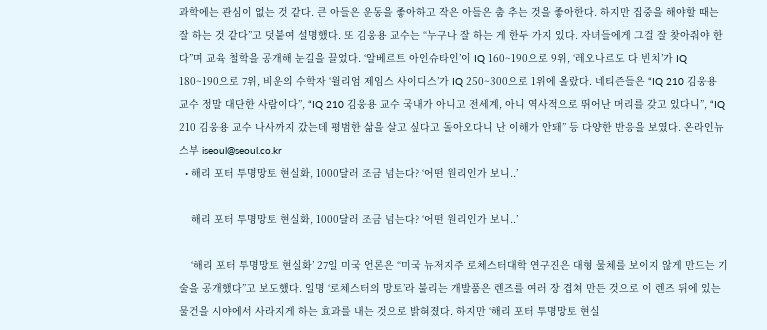과학에는 관심이 없는 것 같다. 큰 아들은 운동을 좋아하고 작은 아들은 춤 추는 것을 좋아한다. 하지만 집중을 해야할 때는 잘 하는 것 같다”고 덧붙여 설명했다. 또 김웅용 교수는 “누구나 잘 하는 게 한두 가지 있다. 자녀들에게 그걸 잘 찾아줘야 한다”며 교육 철학을 공개해 눈길을 끌었다. ‘알베르트 아인슈타인’이 IQ 160~190으로 9위, ‘레오나르도 다 빈치’가 IQ 180~190으로 7위, 비운의 수학자 ‘윌리엄 제임스 사이디스’가 IQ 250~300으로 1위에 올랐다. 네티즌들은 “IQ 210 김웅용 교수 정말 대단한 사람이다”, “IQ 210 김웅용 교수 국내가 아니고 전세계, 아니 역사적으로 뛰어난 머리를 갖고 있다니”, “IQ 210 김웅용 교수 나사까지 갔는데 평범한 삶을 살고 싶다고 돌아오다니 난 이해가 안돼” 등 다양한 반응을 보였다. 온라인뉴스부 iseoul@seoul.co.kr
  • 해리 포터 투명망토 현실화, 1000달러 조금 넘는다? ‘어떤 원리인가 보니..’

    해리 포터 투명망토 현실화, 1000달러 조금 넘는다? ‘어떤 원리인가 보니..’

    ‘해리 포터 투명망토 현실화’ 27일 미국 언론은 “미국 뉴저지주 로체스터대학 연구진은 대형 물체를 보이지 않게 만드는 기술을 공개했다”고 보도했다. 일명 ‘로체스터의 망토’라 불리는 개발품은 렌즈를 여러 장 겹쳐 만든 것으로 이 렌즈 뒤에 있는 물건을 시야에서 사라지게 하는 효과를 내는 것으로 밝혀졌다. 하지만 ‘해리 포터 투명망토 현실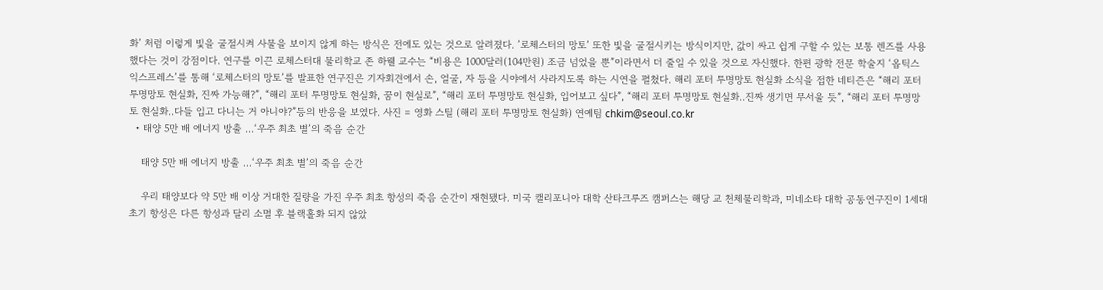화’ 처럼 이렇게 빛을 굴절시켜 사물을 보이지 않게 하는 방식은 전에도 있는 것으로 알려졌다. ’로체스터의 망토’ 또한 빛을 굴절시키는 방식이지만, 값이 싸고 쉽게 구할 수 있는 보통 렌즈를 사용했다는 것이 강점이다. 연구를 이끈 로체스터대 물리학교 존 하웰 교수는 “비용은 1000달러(104만원) 조금 넘었을 뿐”이라면서 더 줄일 수 있을 것으로 자신했다. 한편 광학 전문 학술지 ‘옵틱스 익스프레스’를 통해 ‘로체스터의 망토’를 발표한 연구진은 기자회견에서 손, 얼굴, 자 등을 시야에서 사라지도록 하는 시연을 펼쳤다. 해리 포터 투명망토 현실화 소식을 접한 네티즌은 “해리 포터 투명망토 현실화, 진짜 가능해?”, “해리 포터 투명망토 현실화, 꿈이 현실로”, “해리 포터 투명망토 현실화, 입어보고 싶다”, “해리 포터 투명망토 현실화..진짜 생기면 무서울 듯”, “해리 포터 투명망토 현실화..다들 입고 다니는 거 아니야?”등의 반응을 보였다. 사진 = 영화 스틸 (해리 포터 투명망토 현실화) 연예팀 chkim@seoul.co.kr
  • 태양 5만 배 에너지 방출 …‘우주 최초 별’의 죽음 순간

    태양 5만 배 에너지 방출 …‘우주 최초 별’의 죽음 순간

    우리 태양보다 약 5만 배 이상 거대한 질량을 가진 우주 최초 항성의 죽음 순간이 재현됐다. 미국 캘리포니아 대학 산타크루즈 캠퍼스는 해당 교 천체물리학과, 미네소타 대학 공동연구진이 1세대 초기 항성은 다른 항성과 달리 소멸 후 블랙홀화 되지 않았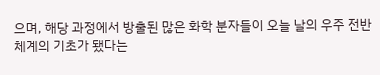으며, 해당 과정에서 방출된 많은 화학 분자들이 오늘 날의 우주 전반 체계의 기초가 됐다는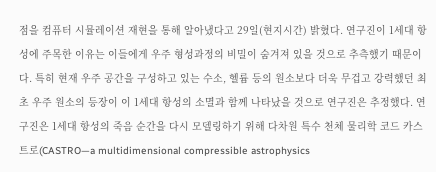점을 컴퓨터 시뮬레이션 재현을 통해 알아냈다고 29일(현지시간) 밝혔다. 연구진이 1세대 항성에 주목한 이유는 이들에게 우주 형성과정의 비밀이 숨겨져 있을 것으로 추측했기 때문이다. 특히 현재 우주 공간을 구성하고 있는 수소, 헬륨 등의 원소보다 더욱 무겁고 강력했던 최초 우주 원소의 등장이 이 1세대 항성의 소멸과 함께 나타났을 것으로 연구진은 추정했다. 연구진은 1세대 항성의 죽음 순간을 다시 모델링하기 위해 다차원 특수 천체 물리학 코드 카스트로(CASTRO—a multidimensional compressible astrophysics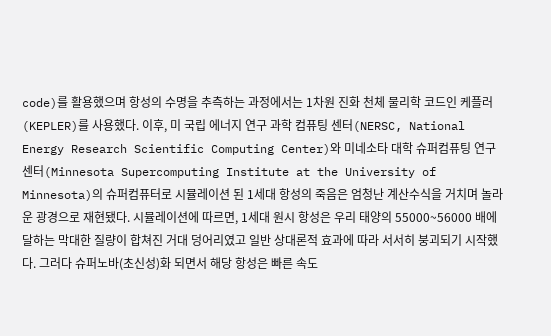code)를 활용했으며 항성의 수명을 추측하는 과정에서는 1차원 진화 천체 물리학 코드인 케플러(KEPLER)를 사용했다. 이후, 미 국립 에너지 연구 과학 컴퓨팅 센터(NERSC, National Energy Research Scientific Computing Center)와 미네소타 대학 슈퍼컴퓨팅 연구센터(Minnesota Supercomputing Institute at the University of Minnesota)의 슈퍼컴퓨터로 시뮬레이션 된 1세대 항성의 죽음은 엄청난 계산수식을 거치며 놀라운 광경으로 재현됐다. 시뮬레이션에 따르면, 1세대 원시 항성은 우리 태양의 55000~56000 배에 달하는 막대한 질량이 합쳐진 거대 덩어리였고 일반 상대론적 효과에 따라 서서히 붕괴되기 시작했다. 그러다 슈퍼노바(초신성)화 되면서 해당 항성은 빠른 속도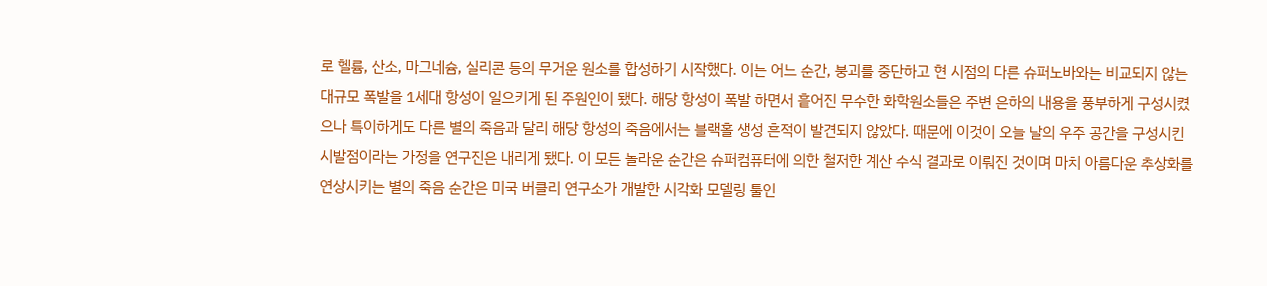로 헬륨, 산소, 마그네슘, 실리콘 등의 무거운 원소를 합성하기 시작했다. 이는 어느 순간, 붕괴를 중단하고 현 시점의 다른 슈퍼노바와는 비교되지 않는 대규모 폭발을 1세대 항성이 일으키게 된 주원인이 됐다. 해당 항성이 폭발 하면서 흩어진 무수한 화학원소들은 주변 은하의 내용을 풍부하게 구성시켰으나 특이하게도 다른 별의 죽음과 달리 해당 항성의 죽음에서는 블랙홀 생성 흔적이 발견되지 않았다. 때문에 이것이 오늘 날의 우주 공간을 구성시킨 시발점이라는 가정을 연구진은 내리게 됐다. 이 모든 놀라운 순간은 슈퍼컴퓨터에 의한 철저한 계산 수식 결과로 이뤄진 것이며 마치 아름다운 추상화를 연상시키는 별의 죽음 순간은 미국 버클리 연구소가 개발한 시각화 모델링 툴인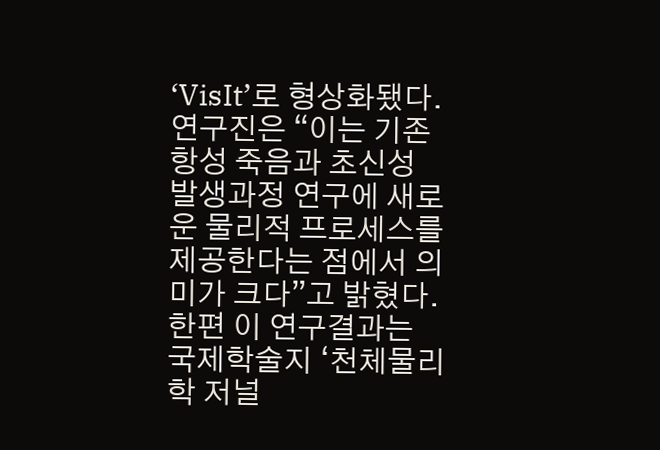‘VisIt’로 형상화됐다.연구진은 “이는 기존 항성 죽음과 초신성 발생과정 연구에 새로운 물리적 프로세스를 제공한다는 점에서 의미가 크다”고 밝혔다. 한편 이 연구결과는 국제학술지 ‘천체물리학 저널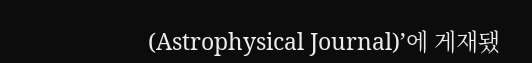(Astrophysical Journal)’에 게재됐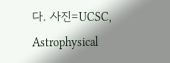다. 사진=UCSC, Astrophysical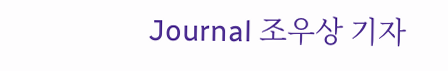Journal 조우상 기자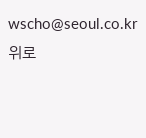wscho@seoul.co.kr
위로